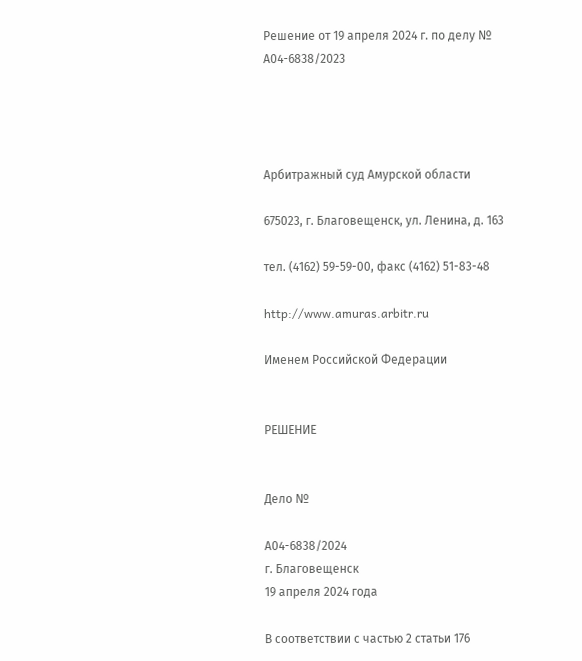Решение от 19 апреля 2024 г. по делу № А04-6838/2023




Арбитражный суд Амурской области

675023, г. Благовещенск, ул. Ленина, д. 163

тел. (4162) 59-59-00, факс (4162) 51-83-48

http://www.amuras.arbitr.ru

Именем Российской Федерации


РЕШЕНИЕ


Дело №

А04-6838/2024
г. Благовещенск
19 апреля 2024 года

В соответствии с частью 2 статьи 176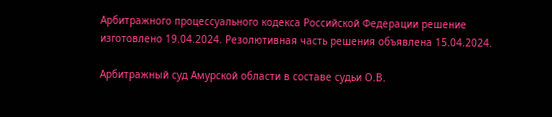Арбитражного процессуального кодекса Российской Федерации решение изготовлено 19.04.2024. Резолютивная часть решения объявлена 15.04.2024.

Арбитражный суд Амурской области в составе судьи О.В.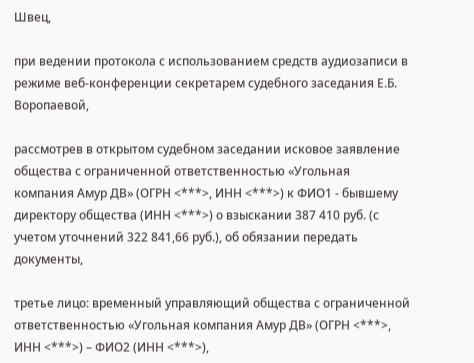Швец,

при ведении протокола с использованием средств аудиозаписи в режиме веб-конференции секретарем судебного заседания Е.Б. Воропаевой,

рассмотрев в открытом судебном заседании исковое заявление общества с ограниченной ответственностью «Угольная компания Амур ДВ» (ОГРН <***>, ИНН <***>) к ФИО1 - бывшему директору общества (ИНН <***>) о взыскании 387 410 руб. (с учетом уточнений 322 841,66 руб.), об обязании передать документы,

третье лицо: временный управляющий общества с ограниченной ответственностью «Угольная компания Амур ДВ» (ОГРН <***>, ИНН <***>) – ФИО2 (ИНН <***>),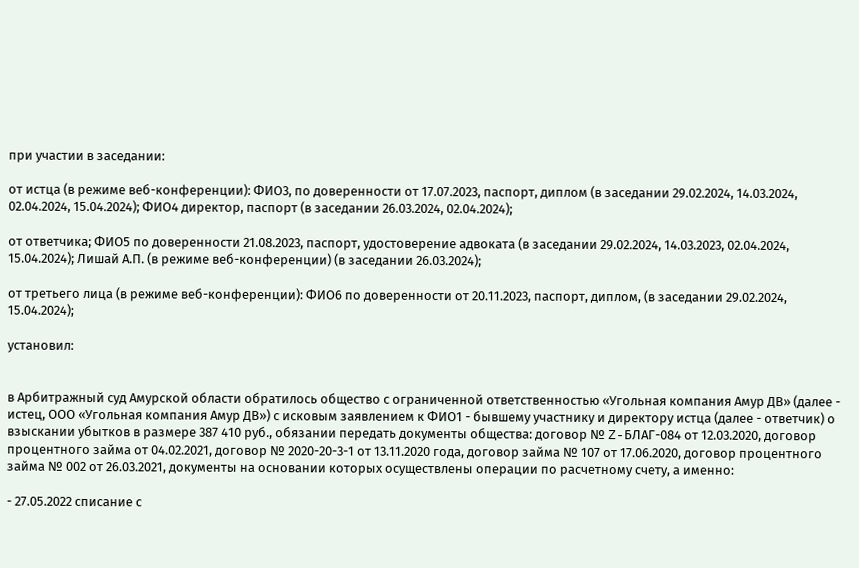при участии в заседании:

от истца (в режиме веб-конференции): ФИО3, по доверенности от 17.07.2023, паспорт, диплом (в заседании 29.02.2024, 14.03.2024, 02.04.2024, 15.04.2024); ФИО4 директор, паспорт (в заседании 26.03.2024, 02.04.2024);

от ответчика; ФИО5 по доверенности 21.08.2023, паспорт, удостоверение адвоката (в заседании 29.02.2024, 14.03.2023, 02.04.2024, 15.04.2024); Лишай А.П. (в режиме веб-конференции) (в заседании 26.03.2024);

от третьего лица (в режиме веб-конференции): ФИО6 по доверенности от 20.11.2023, паспорт, диплом, (в заседании 29.02.2024, 15.04.2024);

установил:


в Арбитражный суд Амурской области обратилось общество с ограниченной ответственностью «Угольная компания Амур ДВ» (далее - истец, ООО «Угольная компания Амур ДВ») с исковым заявлением к ФИО1 - бывшему участнику и директору истца (далее - ответчик) о взыскании убытков в размере 387 410 руб., обязании передать документы общества: договор № Z-БЛАГ-084 от 12.03.2020, договор процентного займа от 04.02.2021, договор № 2020-20-3-1 от 13.11.2020 года, договор займа № 107 от 17.06.2020, договор процентного займа № 002 от 26.03.2021, документы на основании которых осуществлены операции по расчетному счету, а именно:

- 27.05.2022 списание с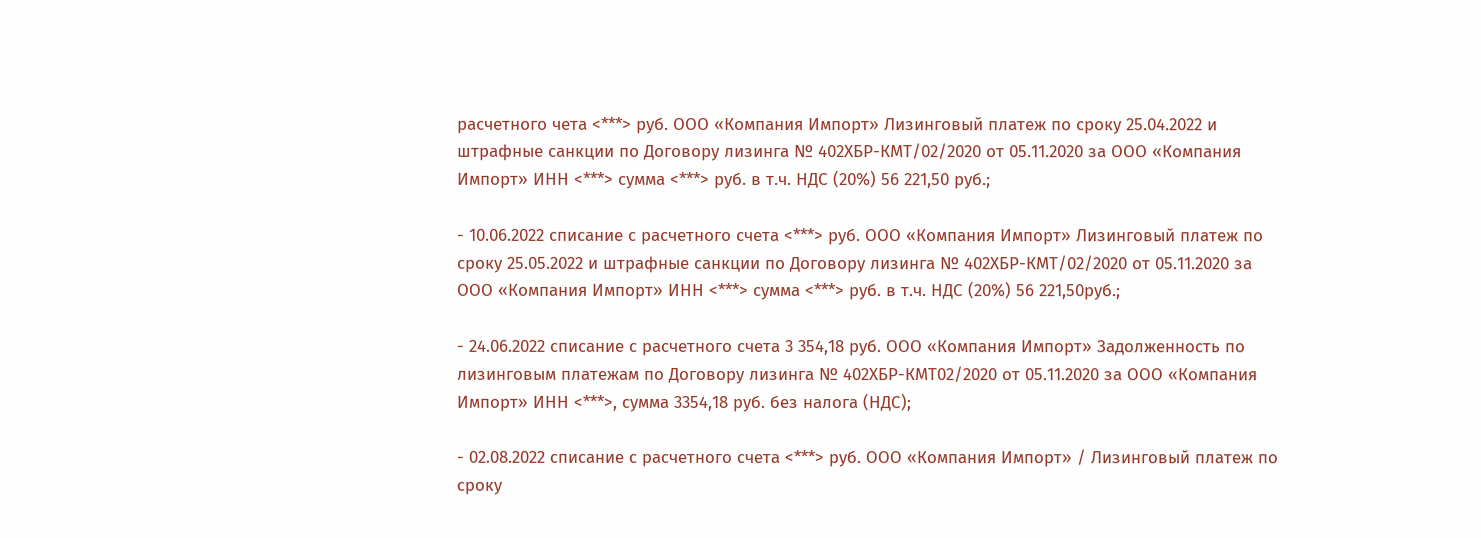расчетного чета <***> руб. ООО «Компания Импорт» Лизинговый платеж по сроку 25.04.2022 и штрафные санкции по Договору лизинга № 402ХБР-КМТ/02/2020 от 05.11.2020 за ООО «Компания Импорт» ИНН <***> сумма <***> руб. в т.ч. НДС (20%) 56 221,50 руб.;

- 10.06.2022 списание с расчетного счета <***> руб. ООО «Компания Импорт» Лизинговый платеж по сроку 25.05.2022 и штрафные санкции по Договору лизинга № 402ХБР-КМТ/02/2020 от 05.11.2020 за ООО «Компания Импорт» ИНН <***> сумма <***> руб. в т.ч. НДС (20%) 56 221,50руб.;

- 24.06.2022 списание с расчетного счета 3 354,18 руб. ООО «Компания Импорт» Задолженность по лизинговым платежам по Договору лизинга № 402ХБР-КМТ02/2020 от 05.11.2020 за ООО «Компания Импорт» ИНН <***>, сумма 3354,18 руб. без налога (НДС);

- 02.08.2022 списание с расчетного счета <***> руб. ООО «Компания Импорт» / Лизинговый платеж по сроку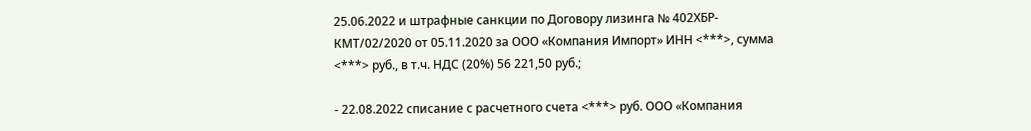25.06.2022 и штрафные санкции по Договору лизинга № 402ХБР-КМТ/02/2020 от 05.11.2020 за ООО «Компания Импорт» ИНН <***>, сумма <***> руб., в т.ч. НДС (20%) 56 221,50 руб.;

- 22.08.2022 списание с расчетного счета <***> руб. ООО «Компания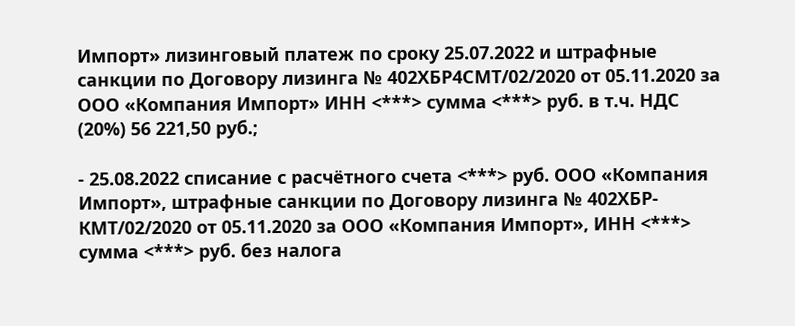Импорт» лизинговый платеж по сроку 25.07.2022 и штрафные санкции по Договору лизинга № 402ХБР4СМТ/02/2020 от 05.11.2020 за ООО «Компания Импорт» ИНН <***> сумма <***> руб. в т.ч. НДС (20%) 56 221,50 руб.;

- 25.08.2022 списание с расчётного счета <***> руб. ООО «Компания Импорт», штрафные санкции по Договору лизинга № 402ХБР-КМТ/02/2020 от 05.11.2020 за ООО «Компания Импорт», ИНН <***> сумма <***> руб. без налога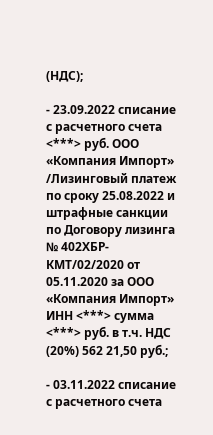(НДС);

- 23.09.2022 списание с расчетного счета <***> руб. ООО «Компания Импорт» /Лизинговый платеж по сроку 25.08.2022 и штрафные санкции по Договору лизинга № 402ХБР-КМТ/02/2020 от 05.11.2020 за ООО «Компания Импорт» ИНН <***> сумма <***> руб. в т.ч. НДС (20%) 562 21,50 руб.;

- 03.11.2022 списание с расчетного счета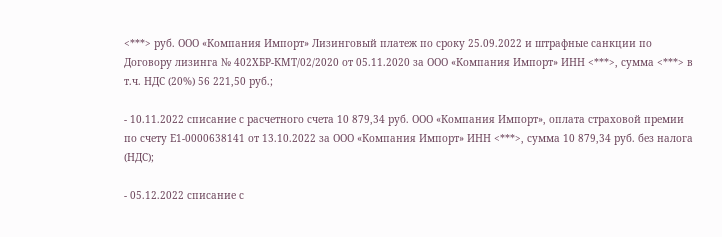<***> руб. ООО «Компания Импорт» Лизинговый платеж по сроку 25.09.2022 и штрафные санкции по Договору лизинга № 402ХБР-КМТ/02/2020 от 05.11.2020 за ООО «Компания Импорт» ИНН <***>, сумма <***> в т.ч. НДС (20%) 56 221,50 руб.;

- 10.11.2022 списание с расчетного счета 10 879,34 руб. ООО «Компания Импорт», оплата страховой премии по счету Е1-0000638141 от 13.10.2022 за ООО «Компания Импорт» ИНН <***>, сумма 10 879,34 руб. без налога (НДС);

- 05.12.2022 списание с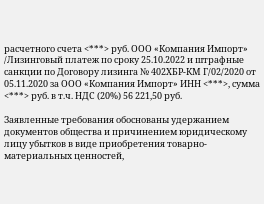расчетного счета <***> руб. ООО «Компания Импорт» /Лизинговый платеж по сроку 25.10.2022 и штрафные санкции по Договору лизинга № 402ХБР-КМ Г/02/2020 от 05.11.2020 за ООО «Компания Импорт» ИНН <***>, сумма <***> руб. в т.ч. НДС (20%) 56 221,50 руб.

Заявленные требования обоснованы удержанием документов общества и причинением юридическому лицу убытков в виде приобретения товарно-материальных ценностей,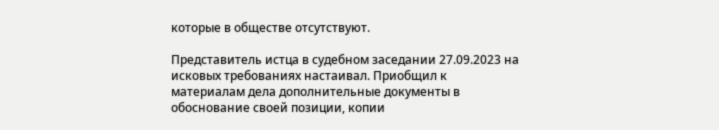которые в обществе отсутствуют.

Представитель истца в судебном заседании 27.09.2023 на исковых требованиях настаивал. Приобщил к материалам дела дополнительные документы в обоснование своей позиции, копии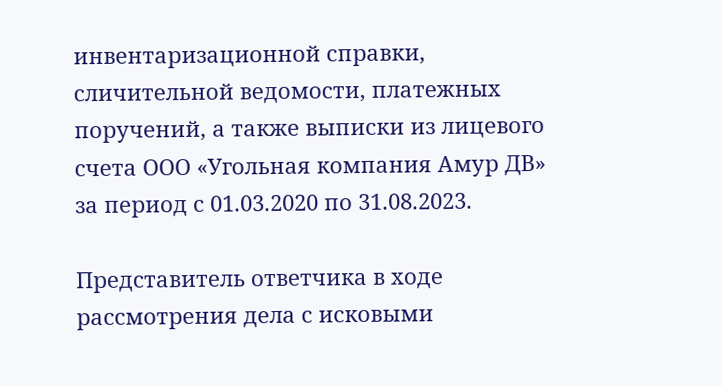инвентаризационной справки, сличительной ведомости, платежных поручений, а также выписки из лицевого счета ООО «Угольная компания Амур ДВ» за период с 01.03.2020 по 31.08.2023.

Представитель ответчика в ходе рассмотрения дела с исковыми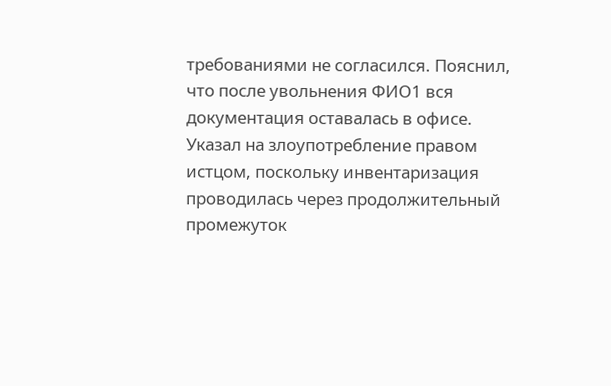требованиями не согласился. Пояснил, что после увольнения ФИО1 вся документация оставалась в офисе. Указал на злоупотребление правом истцом, поскольку инвентаризация проводилась через продолжительный промежуток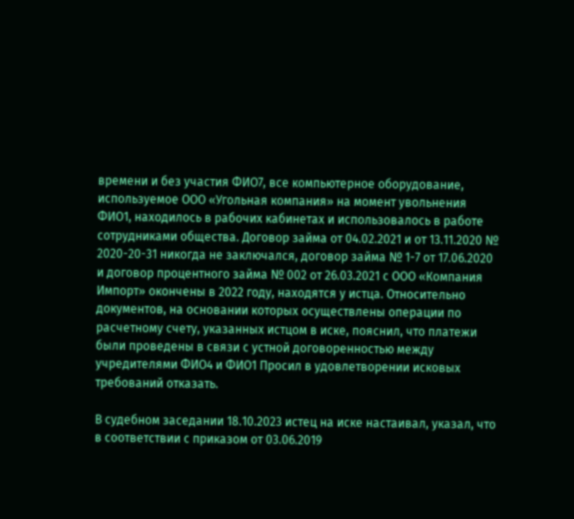времени и без участия ФИО7, все компьютерное оборудование, используемое ООО «Угольная компания» на момент увольнения ФИО1, находилось в рабочих кабинетах и использовалось в работе сотрудниками общества. Договор займа от 04.02.2021 и от 13.11.2020 № 2020-20-31 никогда не заключался, договор займа № 1-7 от 17.06.2020 и договор процентного займа № 002 от 26.03.2021 с ООО «Компания Импорт» окончены в 2022 году, находятся у истца. Относительно документов, на основании которых осуществлены операции по расчетному счету, указанных истцом в иске, пояснил, что платежи были проведены в связи с устной договоренностью между учредителями ФИО4 и ФИО1 Просил в удовлетворении исковых требований отказать.

В судебном заседании 18.10.2023 истец на иске настаивал, указал, что в соответствии с приказом от 03.06.2019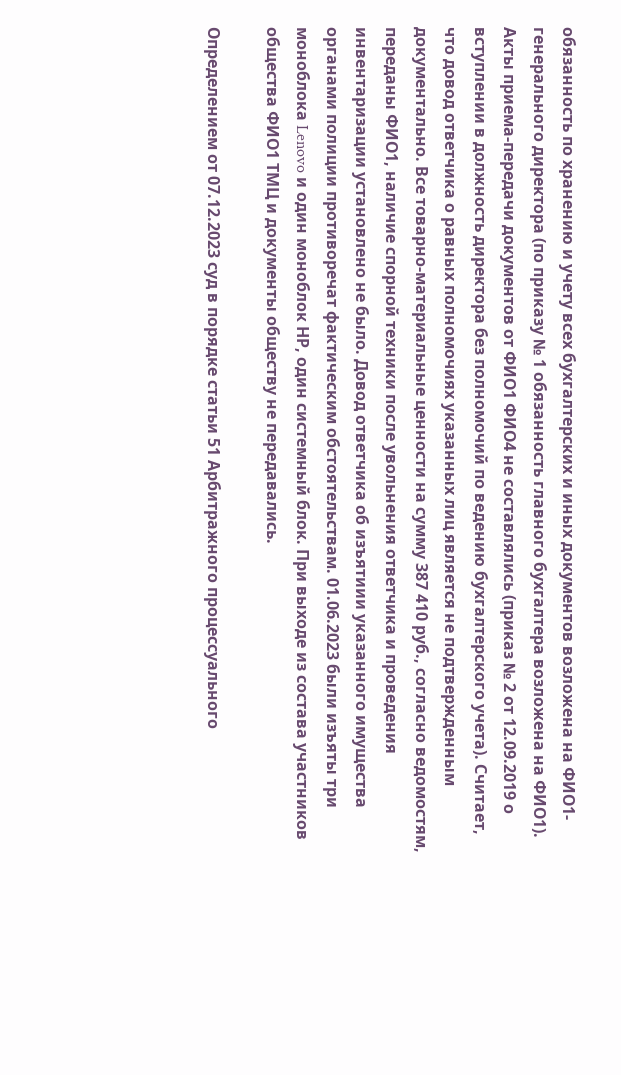обязанность по хранению и учету всех бухгалтерских и иных документов возложена на ФИО1- генерального директора (по приказу № 1 обязанность главного бухгалтера возложена на ФИО1). Акты приема-передачи документов от ФИО1 ФИО4 не составлялись (приказ № 2 от 12.09.2019 о вступлении в должность директора без полномочий по ведению бухгалтерского учета). Считает, что довод ответчика о равных полномочиях указанных лиц является не подтвержденным документально. Все товарно-материальные ценности на сумму 387 410 руб., согласно ведомостям, переданы ФИО1, наличие спорной техники после увольнения ответчика и проведения инвентаризации установлено не было. Довод ответчика об изъятиии указанного имущества органами полиции противоречат фактическим обстоятельствам. 01.06.2023 были изъяты три моноблока Lenovo и один моноблок НР, один системный блок. При выходе из состава участников общества ФИО1 ТМЦ и документы обществу не передавались.

Определением от 07.12.2023 суд в порядке статьи 51 Арбитражного процессуального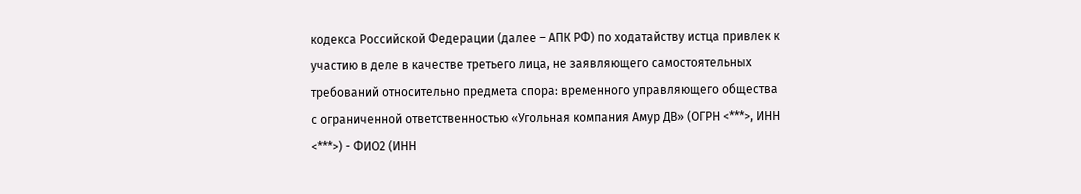кодекса Российской Федерации (далее – АПК РФ) по ходатайству истца привлек к участию в деле в качестве третьего лица, не заявляющего самостоятельных требований относительно предмета спора: временного управляющего общества с ограниченной ответственностью «Угольная компания Амур ДВ» (ОГРН <***>, ИНН <***>) - ФИО2 (ИНН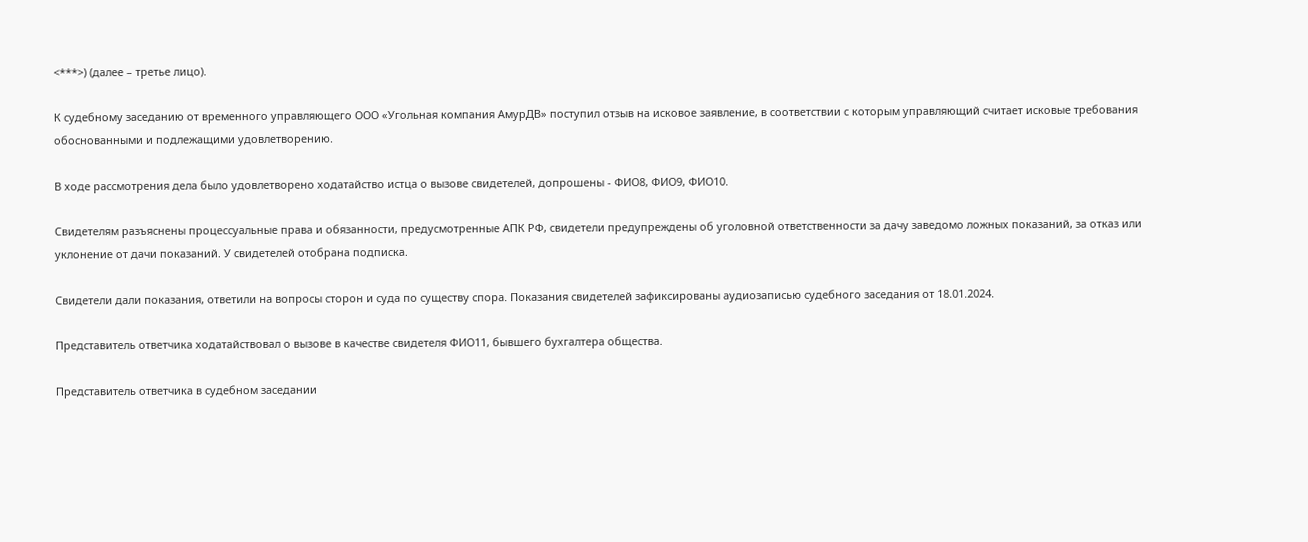<***>) (далее – третье лицо).

К судебному заседанию от временного управляющего ООО «Угольная компания АмурДВ» поступил отзыв на исковое заявление, в соответствии с которым управляющий считает исковые требования обоснованными и подлежащими удовлетворению.

В ходе рассмотрения дела было удовлетворено ходатайство истца о вызове свидетелей, допрошены - ФИО8, ФИО9, ФИО10.

Свидетелям разъяснены процессуальные права и обязанности, предусмотренные АПК РФ, свидетели предупреждены об уголовной ответственности за дачу заведомо ложных показаний, за отказ или уклонение от дачи показаний. У свидетелей отобрана подписка.

Свидетели дали показания, ответили на вопросы сторон и суда по существу спора. Показания свидетелей зафиксированы аудиозаписью судебного заседания от 18.01.2024.

Представитель ответчика ходатайствовал о вызове в качестве свидетеля ФИО11, бывшего бухгалтера общества.

Представитель ответчика в судебном заседании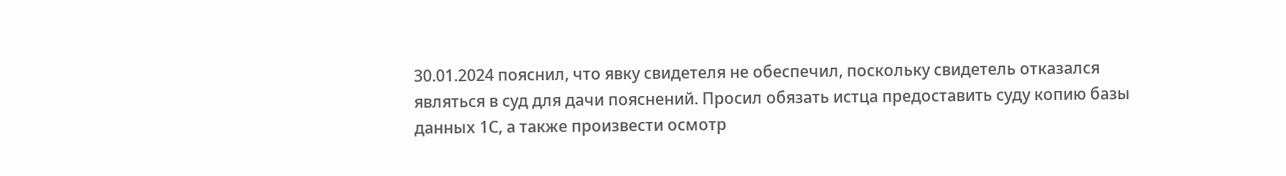30.01.2024 пояснил, что явку свидетеля не обеспечил, поскольку свидетель отказался являться в суд для дачи пояснений. Просил обязать истца предоставить суду копию базы данных 1С, а также произвести осмотр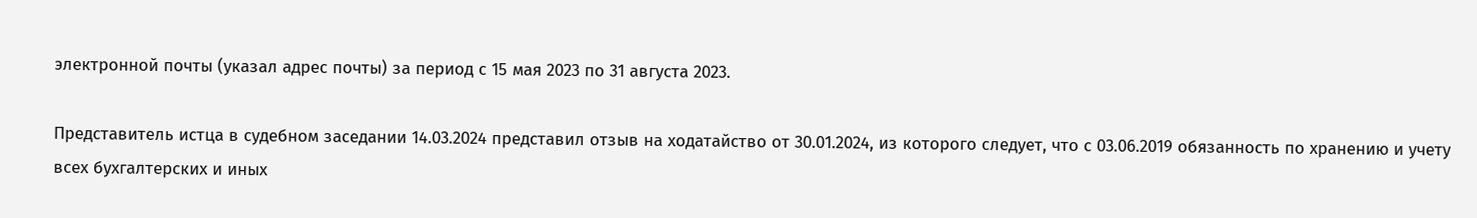электронной почты (указал адрес почты) за период с 15 мая 2023 по 31 августа 2023.

Представитель истца в судебном заседании 14.03.2024 представил отзыв на ходатайство от 30.01.2024, из которого следует, что с 03.06.2019 обязанность по хранению и учету всех бухгалтерских и иных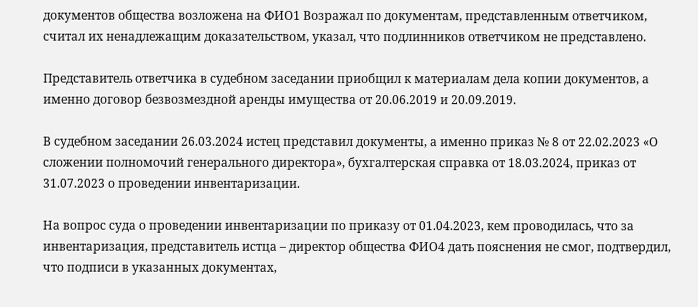документов общества возложена на ФИО1 Возражал по документам, представленным ответчиком, считал их ненадлежащим доказательством, указал, что подлинников ответчиком не представлено.

Представитель ответчика в судебном заседании приобщил к материалам дела копии документов, а именно договор безвозмездной аренды имущества от 20.06.2019 и 20.09.2019.

В судебном заседании 26.03.2024 истец представил документы, а именно приказ № 8 от 22.02.2023 «О сложении полномочий генерального директора», бухгалтерская справка от 18.03.2024, приказ от 31.07.2023 о проведении инвентаризации.

На вопрос суда о проведении инвентаризации по приказу от 01.04.2023, кем проводилась, что за инвентаризация, представитель истца – директор общества ФИО4 дать пояснения не смог, подтвердил, что подписи в указанных документах,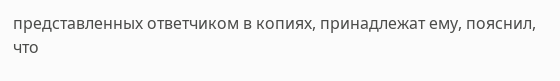представленных ответчиком в копиях, принадлежат ему, пояснил, что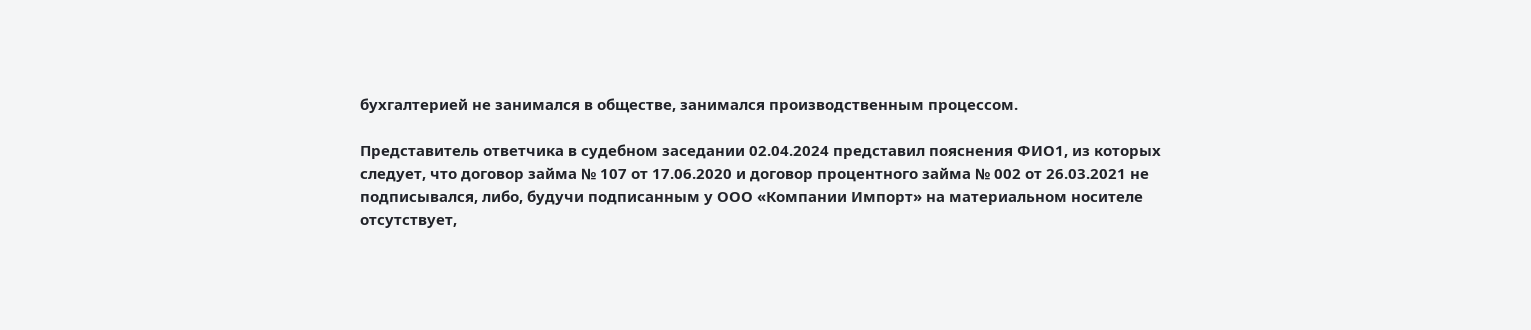бухгалтерией не занимался в обществе, занимался производственным процессом.

Представитель ответчика в судебном заседании 02.04.2024 представил пояснения ФИО1, из которых следует, что договор займа № 107 от 17.06.2020 и договор процентного займа № 002 от 26.03.2021 не подписывался, либо, будучи подписанным у ООО «Компании Импорт» на материальном носителе отсутствует,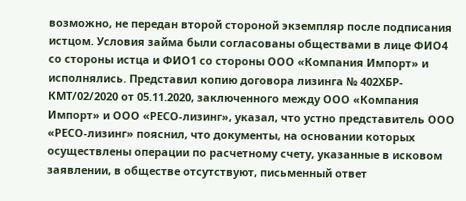возможно, не передан второй стороной экземпляр после подписания истцом. Условия займа были согласованы обществами в лице ФИО4 со стороны истца и ФИО1 со стороны ООО «Компания Импорт» и исполнялись. Представил копию договора лизинга № 402ХБР-КМТ/02/2020 от 05.11.2020, заключенного между ООО «Компания Импорт» и ООО «РЕСО-лизинг», указал, что устно представитель ООО «РЕСО-лизинг» пояснил, что документы, на основании которых осуществлены операции по расчетному счету, указанные в исковом заявлении, в обществе отсутствуют, письменный ответ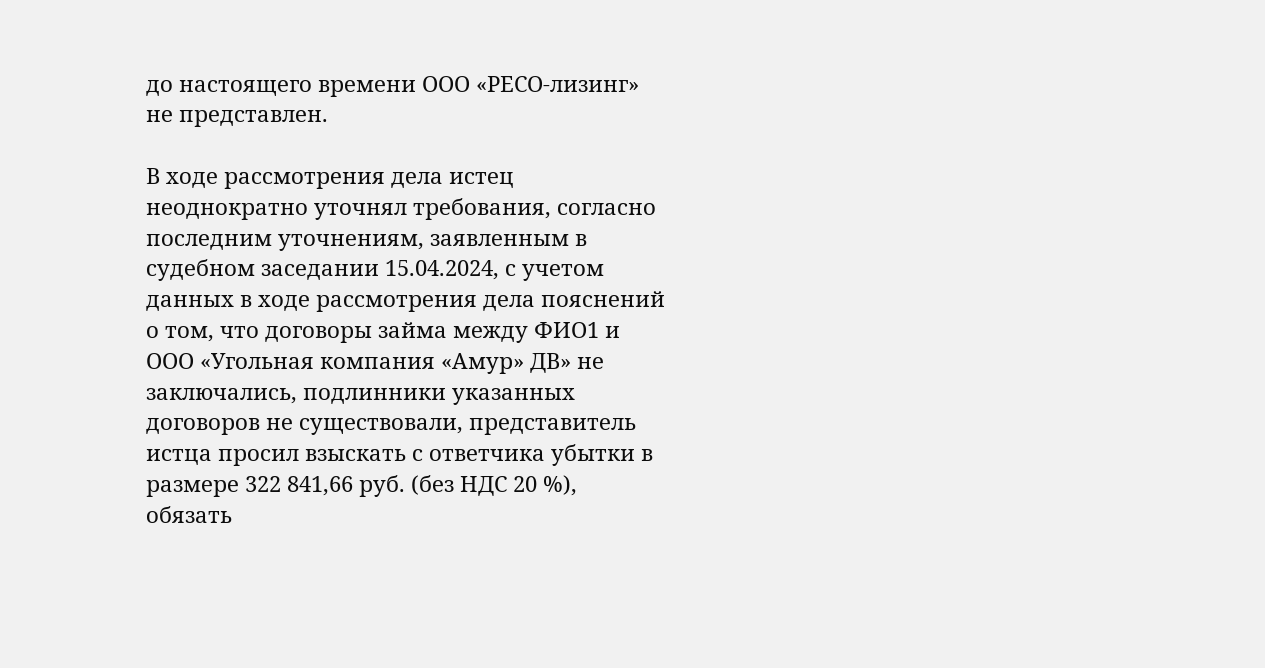до настоящего времени ООО «РЕСО-лизинг» не представлен.

В ходе рассмотрения дела истец неоднократно уточнял требования, согласно последним уточнениям, заявленным в судебном заседании 15.04.2024, с учетом данных в ходе рассмотрения дела пояснений о том, что договоры займа между ФИО1 и ООО «Угольная компания «Амур» ДВ» не заключались, подлинники указанных договоров не существовали, представитель истца просил взыскать с ответчика убытки в размере 322 841,66 руб. (без НДС 20 %), обязать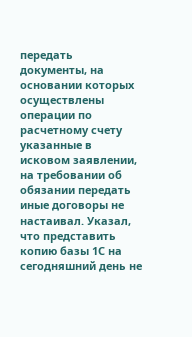передать документы, на основании которых осуществлены операции по расчетному счету указанные в исковом заявлении, на требовании об обязании передать иные договоры не настаивал. Указал, что представить копию базы 1С на сегодняшний день не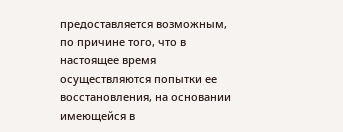предоставляется возможным, по причине того, что в настоящее время осуществляются попытки ее восстановления, на основании имеющейся в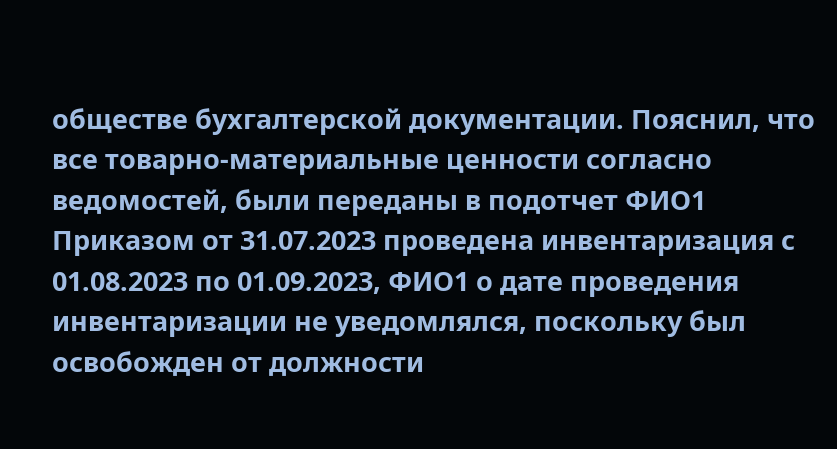обществе бухгалтерской документации. Пояснил, что все товарно-материальные ценности согласно ведомостей, были переданы в подотчет ФИО1 Приказом от 31.07.2023 проведена инвентаризация с 01.08.2023 по 01.09.2023, ФИО1 о дате проведения инвентаризации не уведомлялся, поскольку был освобожден от должности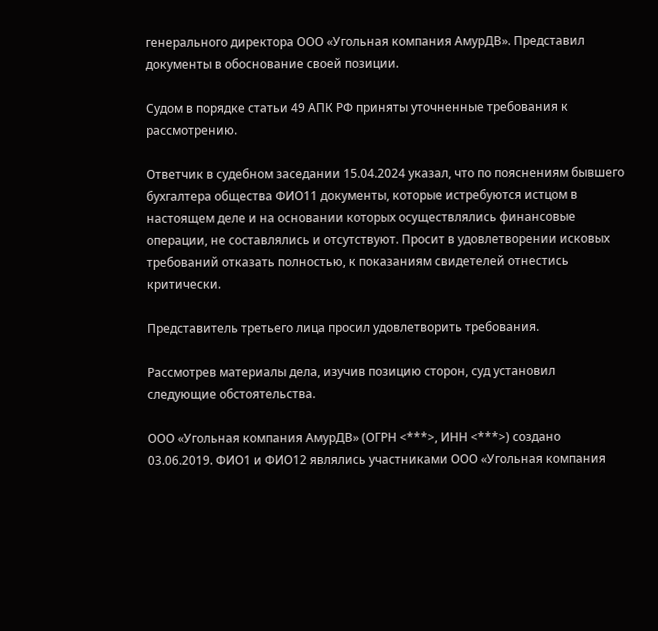генерального директора ООО «Угольная компания АмурДВ». Представил документы в обоснование своей позиции.

Судом в порядке статьи 49 АПК РФ приняты уточненные требования к рассмотрению.

Ответчик в судебном заседании 15.04.2024 указал, что по пояснениям бывшего бухгалтера общества ФИО11 документы, которые истребуются истцом в настоящем деле и на основании которых осуществлялись финансовые операции, не составлялись и отсутствуют. Просит в удовлетворении исковых требований отказать полностью, к показаниям свидетелей отнестись критически.

Представитель третьего лица просил удовлетворить требования.

Рассмотрев материалы дела, изучив позицию сторон, суд установил следующие обстоятельства.

ООО «Угольная компания АмурДВ» (ОГРН <***>, ИНН <***>) создано 03.06.2019. ФИО1 и ФИО12 являлись участниками ООО «Угольная компания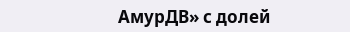АмурДВ» с долей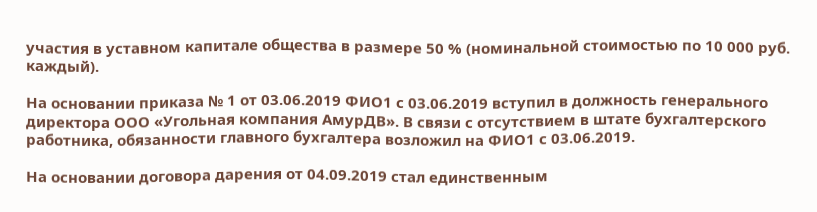участия в уставном капитале общества в размере 50 % (номинальной стоимостью по 10 000 руб. каждый).

На основании приказа № 1 от 03.06.2019 ФИО1 с 03.06.2019 вступил в должность генерального директора ООО «Угольная компания АмурДВ». В связи с отсутствием в штате бухгалтерского работника, обязанности главного бухгалтера возложил на ФИО1 с 03.06.2019.

На основании договора дарения от 04.09.2019 стал единственным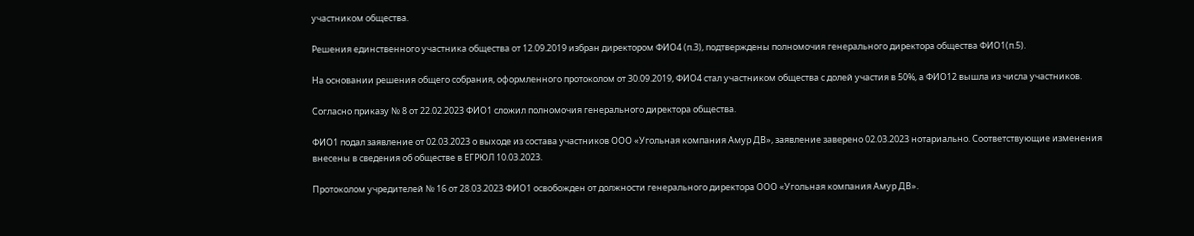участником общества.

Решения единственного участника общества от 12.09.2019 избран директором ФИО4 (п.3), подтверждены полномочия генерального директора общества ФИО1(п.5).

На основании решения общего собрания, оформленного протоколом от 30.09.2019, ФИО4 стал участником общества с долей участия в 50%, а ФИО12 вышла из числа участников.

Согласно приказу № 8 от 22.02.2023 ФИО1 сложил полномочия генерального директора общества.

ФИО1 подал заявление от 02.03.2023 о выходе из состава участников ООО «Угольная компания Амур ДВ», заявление заверено 02.03.2023 нотариально. Соответствующие изменения внесены в сведения об обществе в ЕГРЮЛ 10.03.2023.

Протоколом учредителей № 16 от 28.03.2023 ФИО1 освобожден от должности генерального директора ООО «Угольная компания Амур ДВ».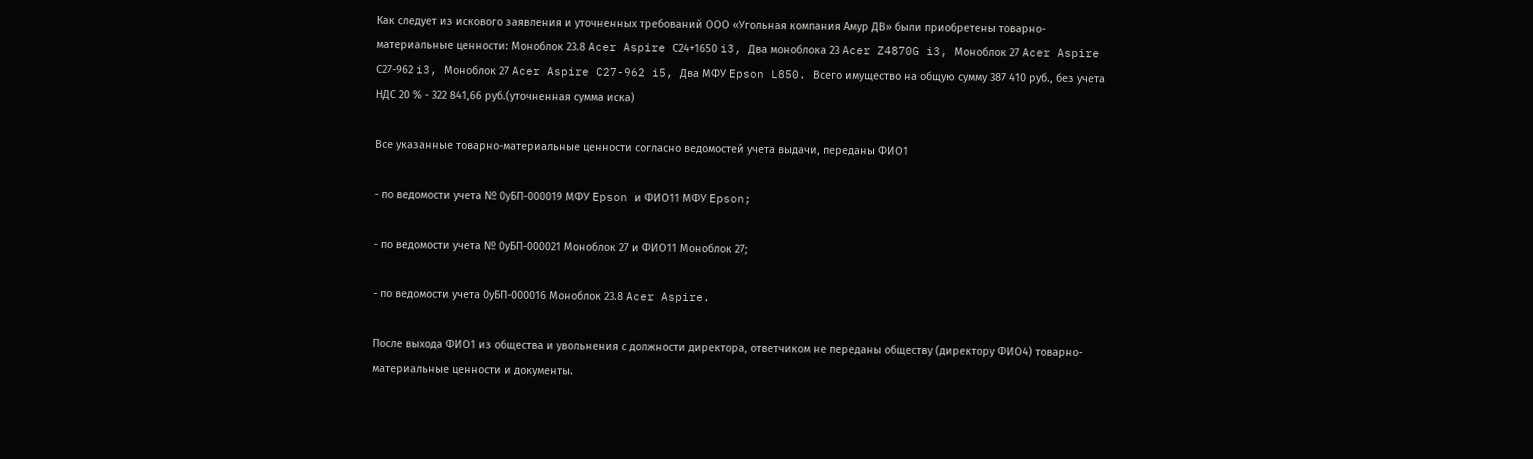Как следует из искового заявления и уточненных требований ООО «Угольная компания Амур ДВ» были приобретены товарно-материальные ценности: Моноблок 23.8 Acer Aspire С24+1650 i3, Два моноблока 23 Acer Z4870G i3, Моноблок 27 Acer Aspire С27-962 i3, Моноблок 27 Acer Aspire C27-962 i5, Два МФУ Epson L850. Всего имущество на общую сумму 387 410 руб., без учета НДС 20 % - 322 841,66 руб.(уточненная сумма иска)

Все указанные товарно-материальные ценности согласно ведомостей учета выдачи, переданы ФИО1

- по ведомости учета № 0уБП-000019 МФУ Epson и ФИО11 МФУ Epson;

- по ведомости учета № 0уБП-000021 Моноблок 27 и ФИО11 Моноблок 27;

- по ведомости учета 0уБП-000016 Моноблок 23.8 Acer Aspire.

После выхода ФИО1 из общества и увольнения с должности директора, ответчиком не переданы обществу (директору ФИО4) товарно-материальные ценности и документы.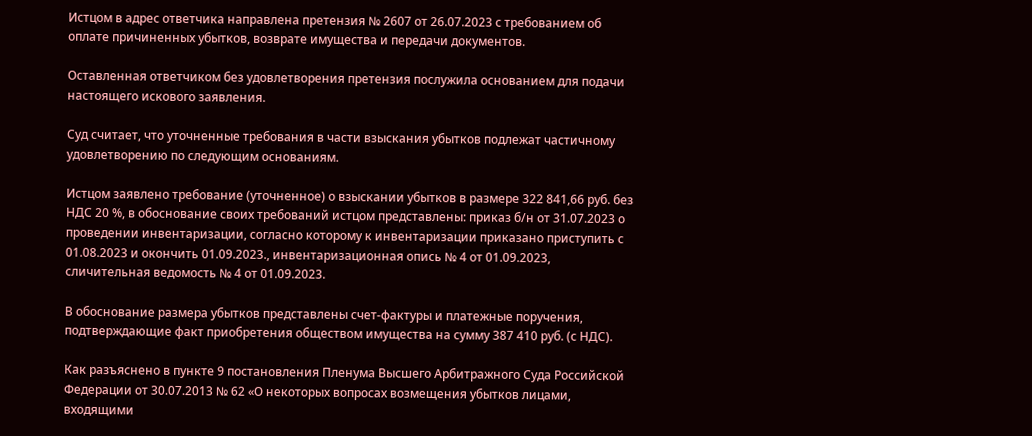Истцом в адрес ответчика направлена претензия № 2607 от 26.07.2023 с требованием об оплате причиненных убытков, возврате имущества и передачи документов.

Оставленная ответчиком без удовлетворения претензия послужила основанием для подачи настоящего искового заявления.

Суд считает, что уточненные требования в части взыскания убытков подлежат частичному удовлетворению по следующим основаниям.

Истцом заявлено требование (уточненное) о взыскании убытков в размере 322 841,66 руб. без НДС 20 %, в обоснование своих требований истцом представлены: приказ б/н от 31.07.2023 о проведении инвентаризации, согласно которому к инвентаризации приказано приступить с 01.08.2023 и окончить 01.09.2023., инвентаризационная опись № 4 от 01.09.2023, сличительная ведомость № 4 от 01.09.2023.

В обоснование размера убытков представлены счет-фактуры и платежные поручения, подтверждающие факт приобретения обществом имущества на сумму 387 410 руб. (с НДС).

Как разъяснено в пункте 9 постановления Пленума Высшего Арбитражного Суда Российской Федерации от 30.07.2013 № 62 «О некоторых вопросах возмещения убытков лицами, входящими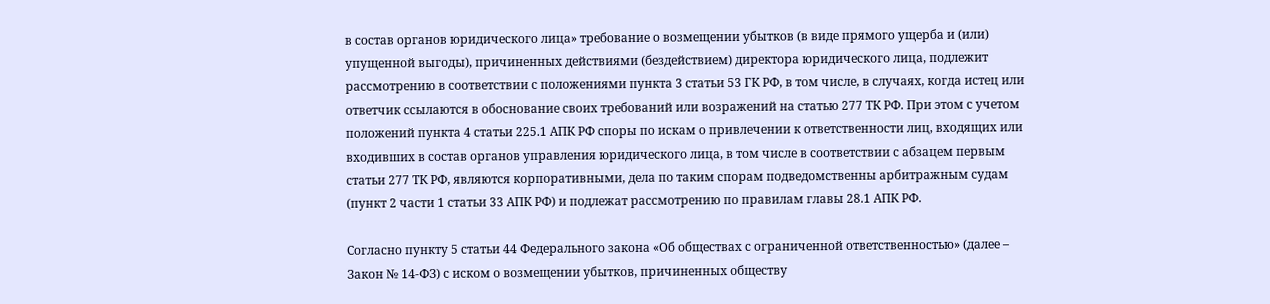в состав органов юридического лица» требование о возмещении убытков (в виде прямого ущерба и (или) упущенной выгоды), причиненных действиями (бездействием) директора юридического лица, подлежит рассмотрению в соответствии с положениями пункта 3 статьи 53 ГК РФ, в том числе, в случаях, когда истец или ответчик ссылаются в обоснование своих требований или возражений на статью 277 ТК РФ. При этом с учетом положений пункта 4 статьи 225.1 АПК РФ споры по искам о привлечении к ответственности лиц, входящих или входивших в состав органов управления юридического лица, в том числе в соответствии с абзацем первым статьи 277 ТК РФ, являются корпоративными, дела по таким спорам подведомственны арбитражным судам (пункт 2 части 1 статьи 33 АПК РФ) и подлежат рассмотрению по правилам главы 28.1 АПК РФ.

Согласно пункту 5 статьи 44 Федерального закона «Об обществах с ограниченной ответственностью» (далее – Закон № 14-ФЗ) с иском о возмещении убытков, причиненных обществу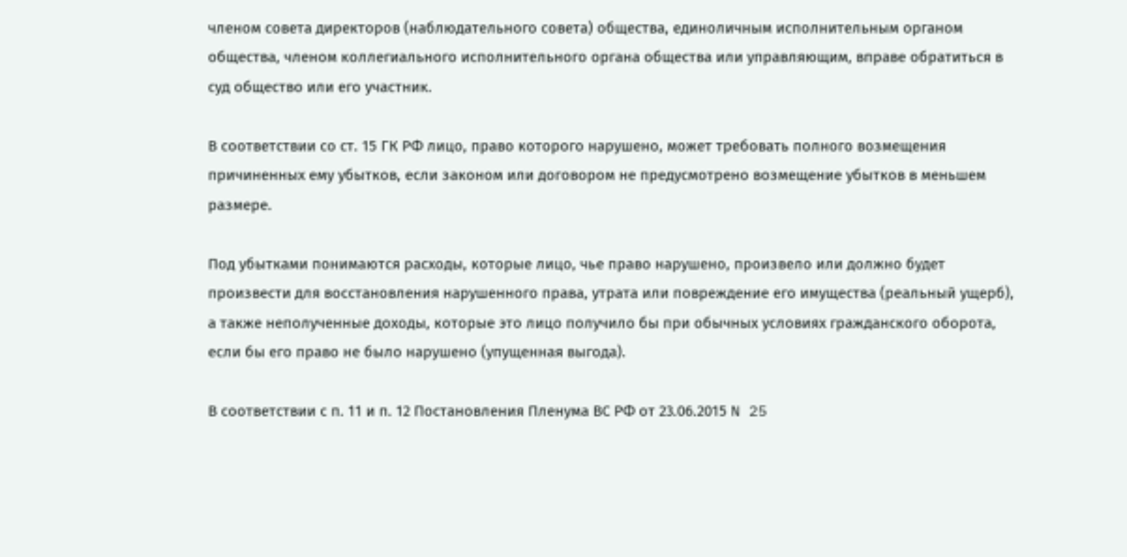членом совета директоров (наблюдательного совета) общества, единоличным исполнительным органом общества, членом коллегиального исполнительного органа общества или управляющим, вправе обратиться в суд общество или его участник.

В соответствии со ст. 15 ГК РФ лицо, право которого нарушено, может требовать полного возмещения причиненных ему убытков, если законом или договором не предусмотрено возмещение убытков в меньшем размере.

Под убытками понимаются расходы, которые лицо, чье право нарушено, произвело или должно будет произвести для восстановления нарушенного права, утрата или повреждение его имущества (реальный ущерб), а также неполученные доходы, которые это лицо получило бы при обычных условиях гражданского оборота, если бы его право не было нарушено (упущенная выгода).

В соответствии с п. 11 и п. 12 Постановления Пленума ВС РФ от 23.06.2015 N 25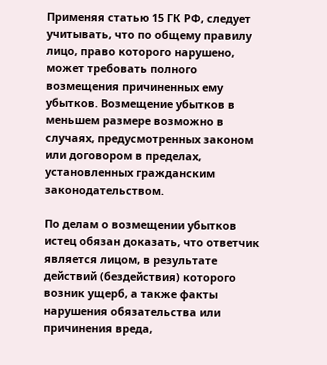Применяя статью 15 ГК РФ, следует учитывать, что по общему правилу лицо, право которого нарушено, может требовать полного возмещения причиненных ему убытков. Возмещение убытков в меньшем размере возможно в случаях, предусмотренных законом или договором в пределах, установленных гражданским законодательством.

По делам о возмещении убытков истец обязан доказать, что ответчик является лицом, в результате действий (бездействия) которого возник ущерб, а также факты нарушения обязательства или причинения вреда,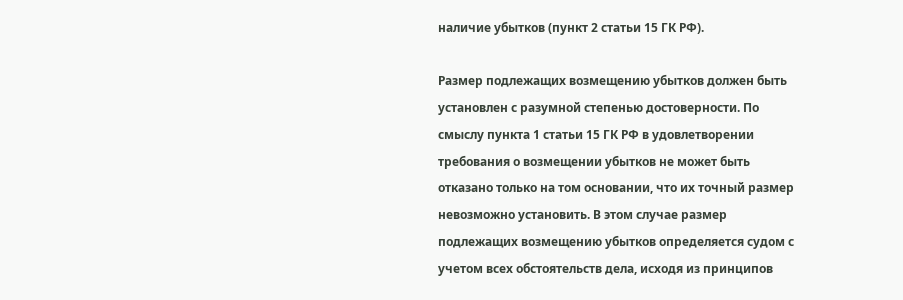наличие убытков (пункт 2 статьи 15 ГК РФ).

Размер подлежащих возмещению убытков должен быть установлен с разумной степенью достоверности. По смыслу пункта 1 статьи 15 ГК РФ в удовлетворении требования о возмещении убытков не может быть отказано только на том основании, что их точный размер невозможно установить. В этом случае размер подлежащих возмещению убытков определяется судом с учетом всех обстоятельств дела, исходя из принципов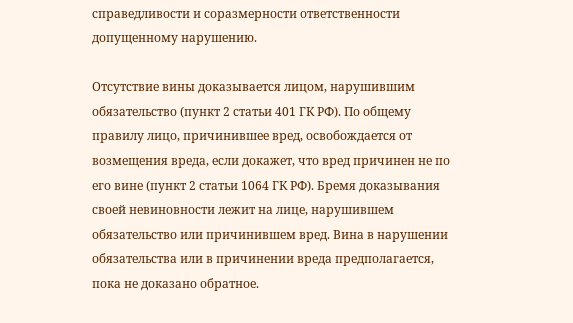справедливости и соразмерности ответственности допущенному нарушению.

Отсутствие вины доказывается лицом, нарушившим обязательство (пункт 2 статьи 401 ГК РФ). По общему правилу лицо, причинившее вред, освобождается от возмещения вреда, если докажет, что вред причинен не по его вине (пункт 2 статьи 1064 ГК РФ). Бремя доказывания своей невиновности лежит на лице, нарушившем обязательство или причинившем вред. Вина в нарушении обязательства или в причинении вреда предполагается, пока не доказано обратное.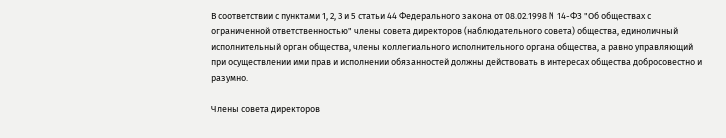В соответствии с пунктами 1, 2, 3 и 5 статьи 44 Федерального закона от 08.02.1998 N 14-ФЗ "Об обществах с ограниченной ответственностью" члены совета директоров (наблюдательного совета) общества, единоличный исполнительный орган общества, члены коллегиального исполнительного органа общества, а равно управляющий при осуществлении ими прав и исполнении обязанностей должны действовать в интересах общества добросовестно и разумно.

Члены совета директоров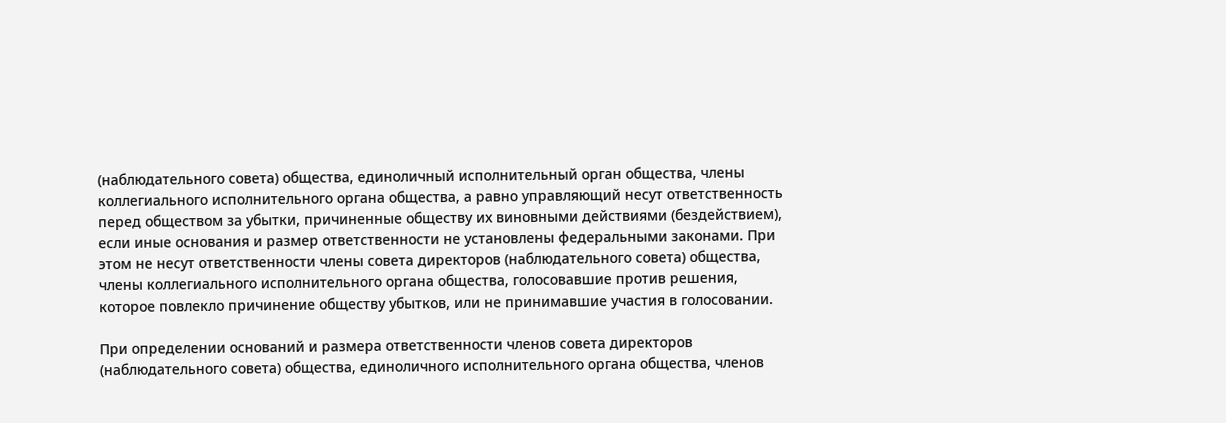(наблюдательного совета) общества, единоличный исполнительный орган общества, члены коллегиального исполнительного органа общества, а равно управляющий несут ответственность перед обществом за убытки, причиненные обществу их виновными действиями (бездействием), если иные основания и размер ответственности не установлены федеральными законами. При этом не несут ответственности члены совета директоров (наблюдательного совета) общества, члены коллегиального исполнительного органа общества, голосовавшие против решения, которое повлекло причинение обществу убытков, или не принимавшие участия в голосовании.

При определении оснований и размера ответственности членов совета директоров (наблюдательного совета) общества, единоличного исполнительного органа общества, членов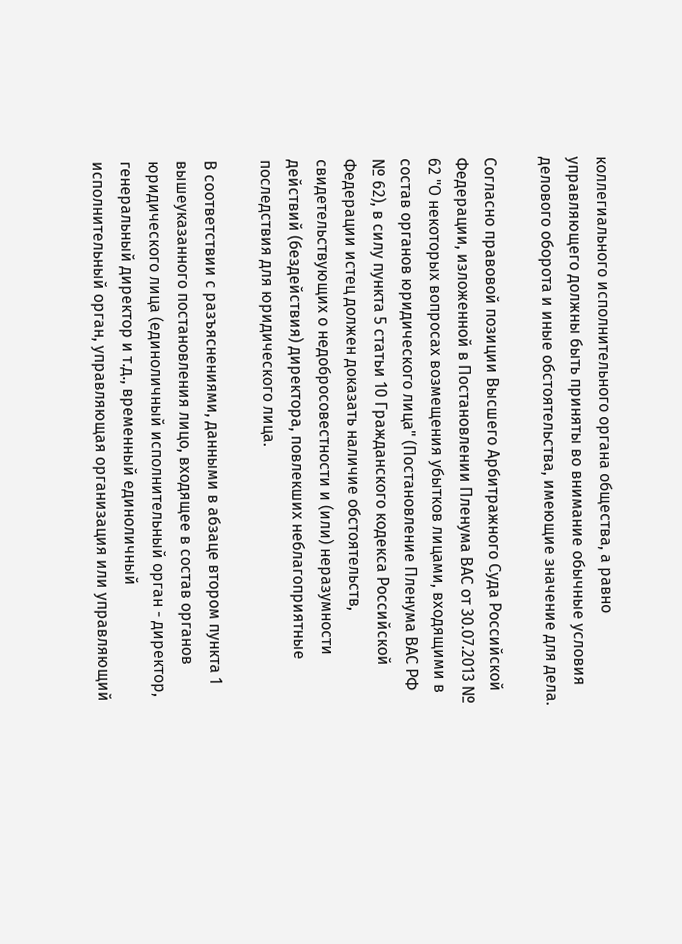коллегиального исполнительного органа общества, а равно управляющего должны быть приняты во внимание обычные условия делового оборота и иные обстоятельства, имеющие значение для дела.

Согласно правовой позиции Высшего Арбитражного Суда Российской Федерации, изложенной в Постановлении Пленума ВАС от 30.07.2013 № 62 "О некоторых вопросах возмещения убытков лицами, входящими в состав органов юридического лица" (Постановление Пленума ВАС РФ № 62), в силу пункта 5 статьи 10 Гражданского кодекса Российской Федерации истец должен доказать наличие обстоятельств, свидетельствующих о недобросовестности и (или) неразумности действий (бездействия) директора, повлекших неблагоприятные последствия для юридического лица.

В соответствии с разъяснениями, данными в абзаце втором пункта 1 вышеуказанного постановления лицо, входящее в состав органов юридического лица (единоличный исполнительный орган - директор, генеральный директор и т.д., временный единоличный исполнительный орган, управляющая организация или управляющий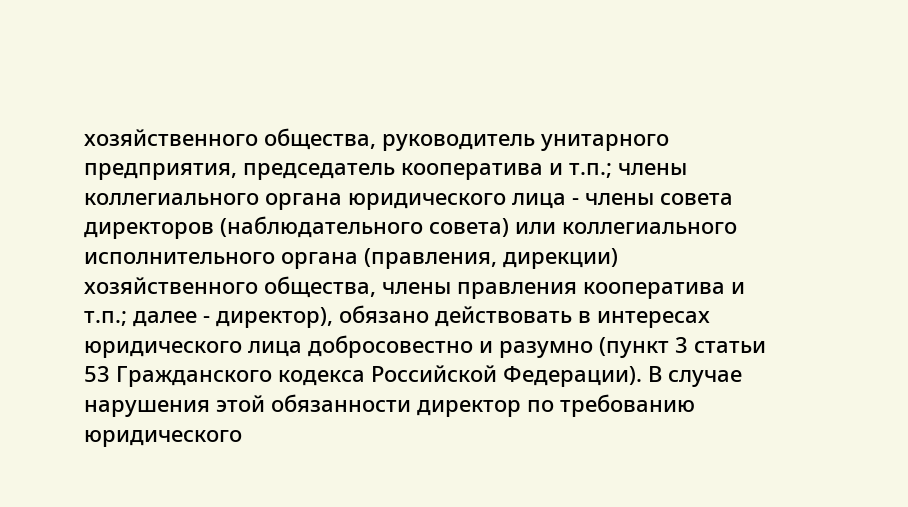хозяйственного общества, руководитель унитарного предприятия, председатель кооператива и т.п.; члены коллегиального органа юридического лица - члены совета директоров (наблюдательного совета) или коллегиального исполнительного органа (правления, дирекции) хозяйственного общества, члены правления кооператива и т.п.; далее - директор), обязано действовать в интересах юридического лица добросовестно и разумно (пункт 3 статьи 53 Гражданского кодекса Российской Федерации). В случае нарушения этой обязанности директор по требованию юридического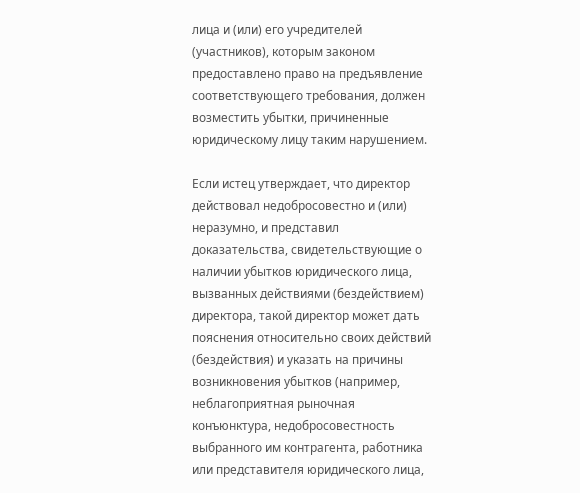лица и (или) его учредителей (участников), которым законом предоставлено право на предъявление соответствующего требования, должен возместить убытки, причиненные юридическому лицу таким нарушением.

Если истец утверждает, что директор действовал недобросовестно и (или) неразумно, и представил доказательства, свидетельствующие о наличии убытков юридического лица, вызванных действиями (бездействием) директора, такой директор может дать пояснения относительно своих действий (бездействия) и указать на причины возникновения убытков (например, неблагоприятная рыночная конъюнктура, недобросовестность выбранного им контрагента, работника или представителя юридического лица,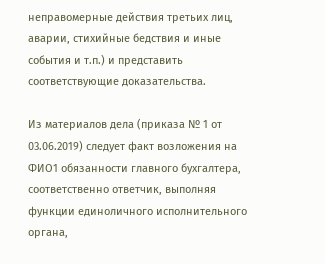неправомерные действия третьих лиц, аварии, стихийные бедствия и иные события и т.п.) и представить соответствующие доказательства.

Из материалов дела (приказа № 1 от 03.06.2019) следует факт возложения на ФИО1 обязанности главного бухгалтера, соответственно ответчик, выполняя функции единоличного исполнительного органа,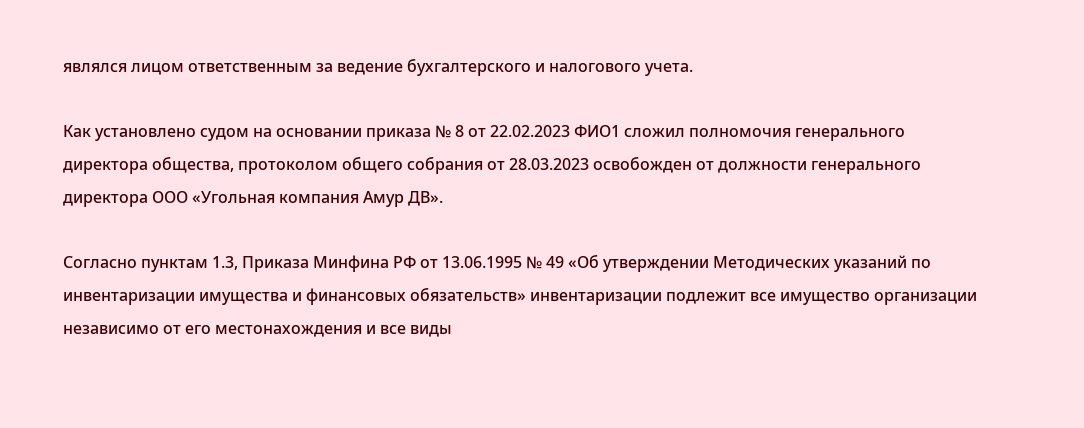являлся лицом ответственным за ведение бухгалтерского и налогового учета.

Как установлено судом на основании приказа № 8 от 22.02.2023 ФИО1 сложил полномочия генерального директора общества, протоколом общего собрания от 28.03.2023 освобожден от должности генерального директора ООО «Угольная компания Амур ДВ».

Согласно пунктам 1.3, Приказа Минфина РФ от 13.06.1995 № 49 «Об утверждении Методических указаний по инвентаризации имущества и финансовых обязательств» инвентаризации подлежит все имущество организации независимо от его местонахождения и все виды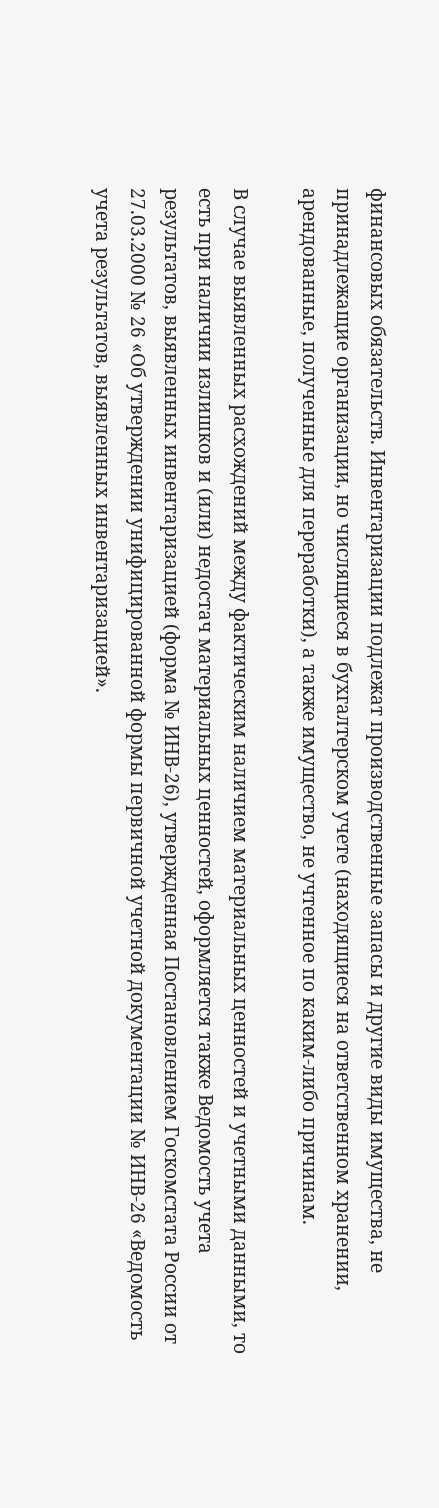финансовых обязательств. Инвентаризации подлежат производственные запасы и другие виды имущества, не принадлежащие организации, но числящиеся в бухгалтерском учете (находящиеся на ответственном хранении, арендованные, полученные для переработки), а также имущество, не учтенное по каким-либо причинам.

В случае выявленных расхождений между фактическим наличием материальных ценностей и учетными данными, то есть при наличии излишков и (или) недостач материальных ценностей, оформляется также Ведомость учета результатов, выявленных инвентаризацией (форма № ИНВ-26), утвержденная Постановлением Госкомстата России от 27.03.2000 № 26 «Об утверждении унифицированной формы первичной учетной документации № ИНВ-26 «Ведомость учета результатов, выявленных инвентаризацией».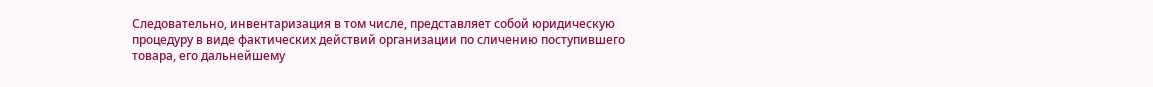Следовательно, инвентаризация в том числе, представляет собой юридическую процедуру в виде фактических действий организации по сличению поступившего товара, его дальнейшему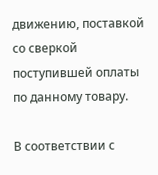движению, поставкой со сверкой поступившей оплаты по данному товару.

В соответствии с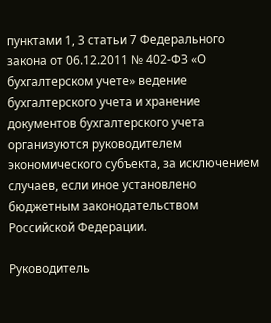пунктами 1, 3 статьи 7 Федерального закона от 06.12.2011 № 402-ФЗ «О бухгалтерском учете» ведение бухгалтерского учета и хранение документов бухгалтерского учета организуются руководителем экономического субъекта, за исключением случаев, если иное установлено бюджетным законодательством Российской Федерации.

Руководитель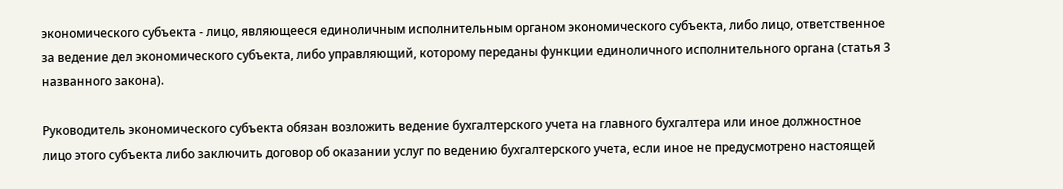экономического субъекта - лицо, являющееся единоличным исполнительным органом экономического субъекта, либо лицо, ответственное за ведение дел экономического субъекта, либо управляющий, которому переданы функции единоличного исполнительного органа (статья 3 названного закона).

Руководитель экономического субъекта обязан возложить ведение бухгалтерского учета на главного бухгалтера или иное должностное лицо этого субъекта либо заключить договор об оказании услуг по ведению бухгалтерского учета, если иное не предусмотрено настоящей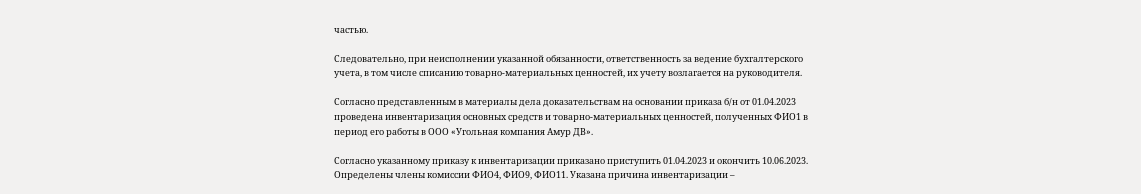частью.

Следовательно, при неисполнении указанной обязанности, ответственность за ведение бухгалтерского учета, в том числе списанию товарно-материальных ценностей, их учету возлагается на руководителя.

Согласно представленным в материалы дела доказательствам на основании приказа б/н от 01.04.2023 проведена инвентаризация основных средств и товарно-материальных ценностей, полученных ФИО1 в период его работы в ООО «Угольная компания Амур ДВ».

Согласно указанному приказу к инвентаризации приказано приступить 01.04.2023 и окончить 10.06.2023. Определены члены комиссии ФИО4, ФИО9, ФИО11. Указана причина инвентаризации –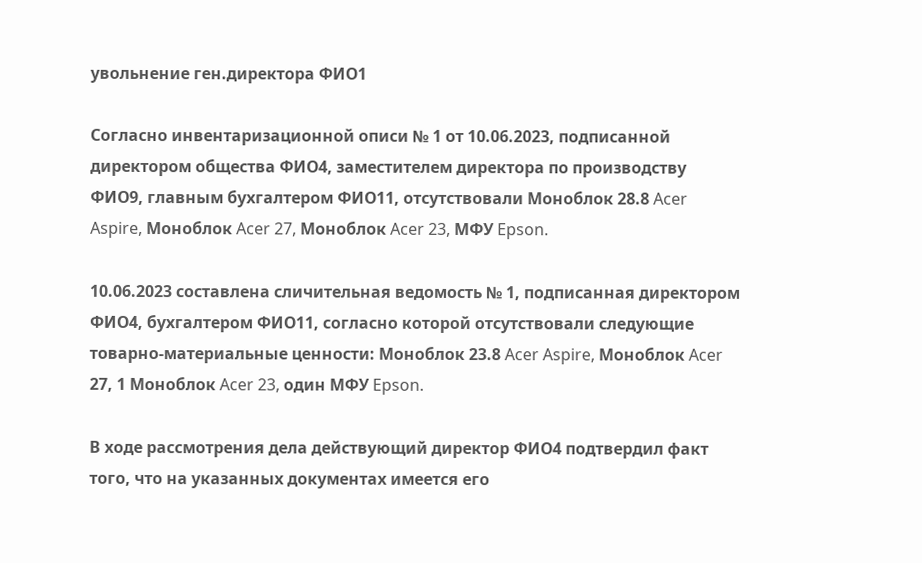увольнение ген.директора ФИО1

Согласно инвентаризационной описи № 1 от 10.06.2023, подписанной директором общества ФИО4, заместителем директора по производству ФИО9, главным бухгалтером ФИО11, отсутствовали Моноблок 28.8 Acer Aspire, Моноблок Acer 27, Моноблок Acer 23, МФУ Epson.

10.06.2023 составлена сличительная ведомость № 1, подписанная директором ФИО4, бухгалтером ФИО11, согласно которой отсутствовали следующие товарно-материальные ценности: Моноблок 23.8 Acer Aspire, Моноблок Acer 27, 1 Моноблок Acer 23, один МФУ Epson.

В ходе рассмотрения дела действующий директор ФИО4 подтвердил факт того, что на указанных документах имеется его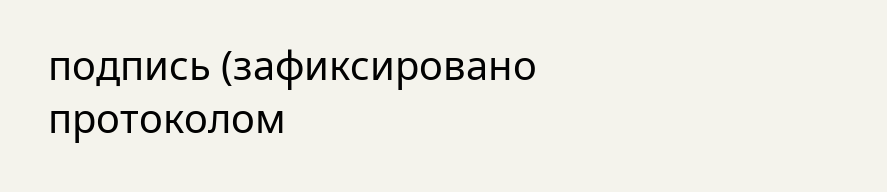подпись (зафиксировано протоколом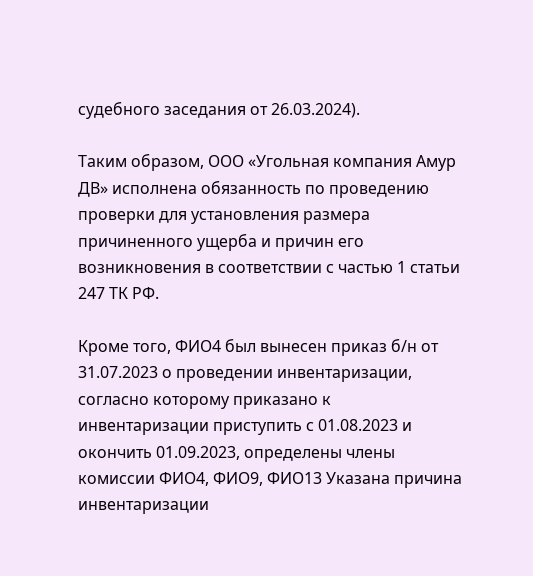судебного заседания от 26.03.2024).

Таким образом, ООО «Угольная компания Амур ДВ» исполнена обязанность по проведению проверки для установления размера причиненного ущерба и причин его возникновения в соответствии с частью 1 статьи 247 ТК РФ.

Кроме того, ФИО4 был вынесен приказ б/н от 31.07.2023 о проведении инвентаризации, согласно которому приказано к инвентаризации приступить с 01.08.2023 и окончить 01.09.2023, определены члены комиссии ФИО4, ФИО9, ФИО13 Указана причина инвентаризации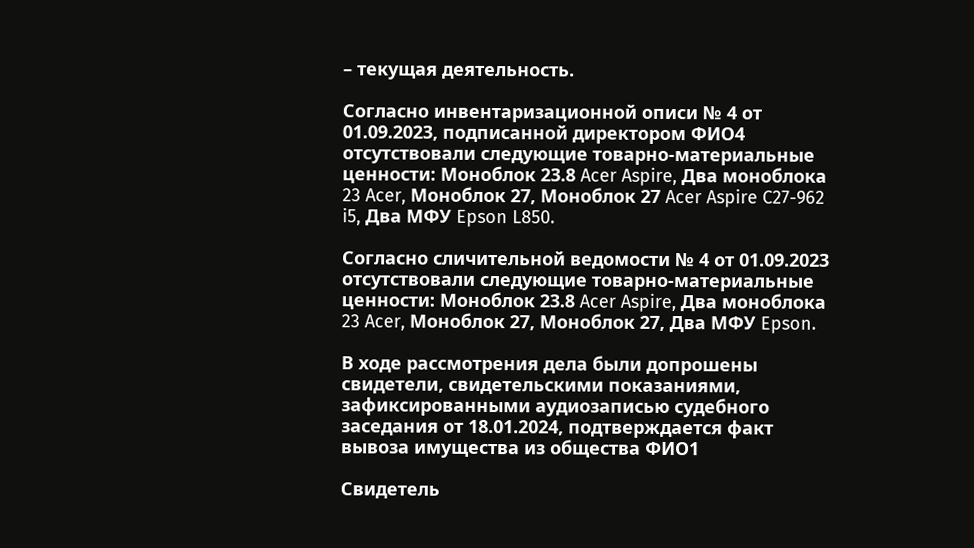– текущая деятельность.

Согласно инвентаризационной описи № 4 от 01.09.2023, подписанной директором ФИО4 отсутствовали следующие товарно-материальные ценности: Моноблок 23.8 Acer Aspire, Два моноблока 23 Acer, Моноблок 27, Моноблок 27 Acer Aspire C27-962 i5, Два МФУ Epson L850.

Согласно сличительной ведомости № 4 от 01.09.2023 отсутствовали следующие товарно-материальные ценности: Моноблок 23.8 Acer Aspire, Два моноблока 23 Acer, Моноблок 27, Моноблок 27, Два МФУ Epson.

В ходе рассмотрения дела были допрошены свидетели, свидетельскими показаниями, зафиксированными аудиозаписью судебного заседания от 18.01.2024, подтверждается факт вывоза имущества из общества ФИО1

Свидетель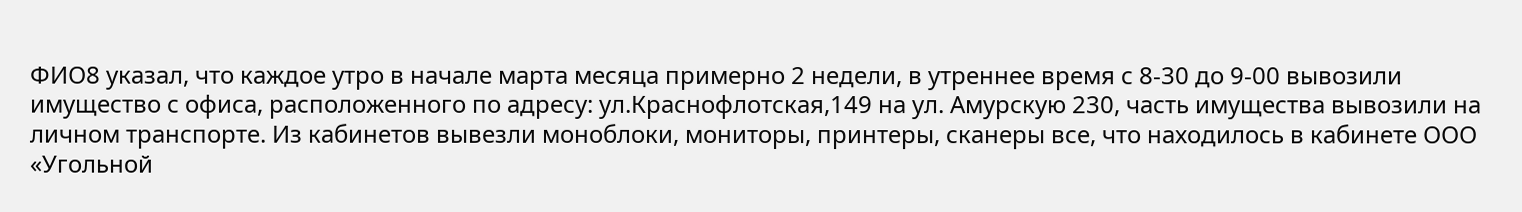ФИО8 указал, что каждое утро в начале марта месяца примерно 2 недели, в утреннее время с 8-30 до 9-00 вывозили имущество с офиса, расположенного по адресу: ул.Краснофлотская,149 на ул. Амурскую 230, часть имущества вывозили на личном транспорте. Из кабинетов вывезли моноблоки, мониторы, принтеры, сканеры все, что находилось в кабинете ООО «Угольной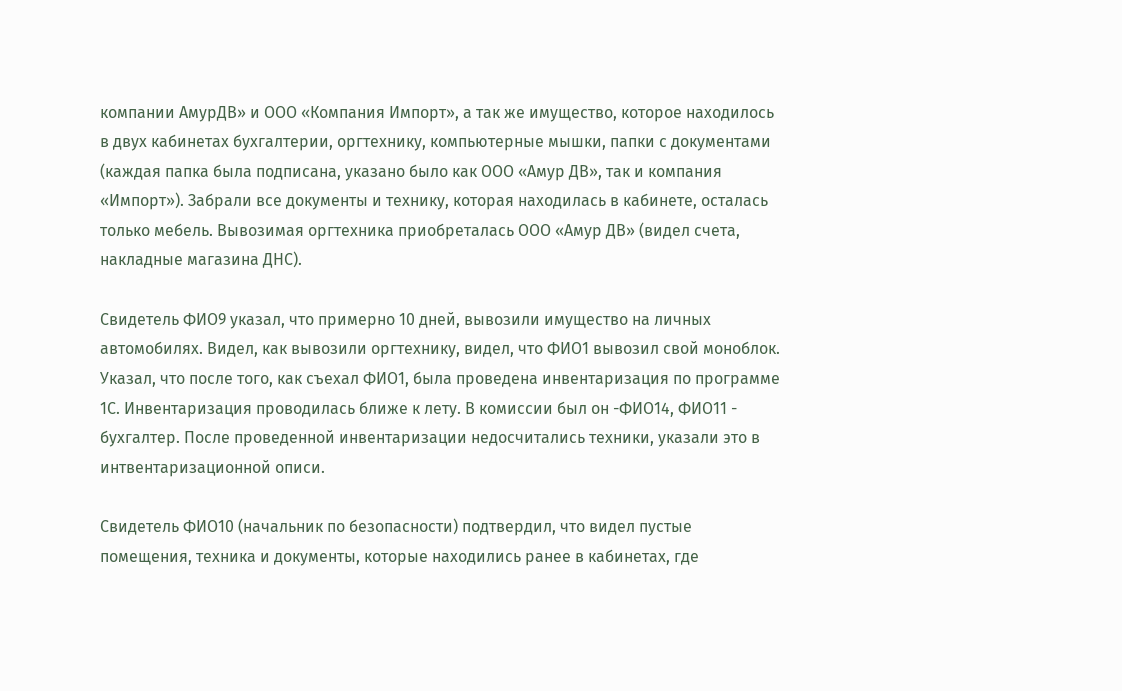компании АмурДВ» и ООО «Компания Импорт», а так же имущество, которое находилось в двух кабинетах бухгалтерии, оргтехнику, компьютерные мышки, папки с документами (каждая папка была подписана, указано было как ООО «Амур ДВ», так и компания «Импорт»). Забрали все документы и технику, которая находилась в кабинете, осталась только мебель. Вывозимая оргтехника приобреталась ООО «Амур ДВ» (видел счета, накладные магазина ДНС).

Свидетель ФИО9 указал, что примерно 10 дней, вывозили имущество на личных автомобилях. Видел, как вывозили оргтехнику, видел, что ФИО1 вывозил свой моноблок. Указал, что после того, как съехал ФИО1, была проведена инвентаризация по программе 1С. Инвентаризация проводилась ближе к лету. В комиссии был он -ФИО14, ФИО11 - бухгалтер. После проведенной инвентаризации недосчитались техники, указали это в интвентаризационной описи.

Свидетель ФИО10 (начальник по безопасности) подтвердил, что видел пустые помещения, техника и документы, которые находились ранее в кабинетах, где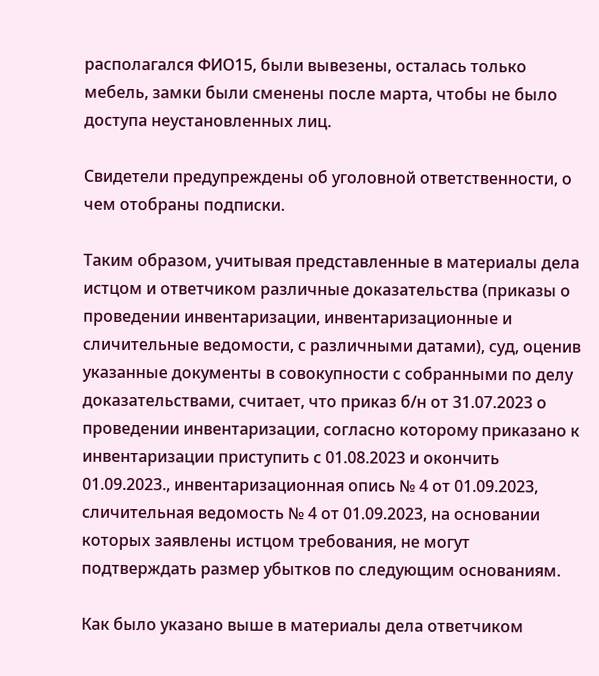располагался ФИО15, были вывезены, осталась только мебель, замки были сменены после марта, чтобы не было доступа неустановленных лиц.

Свидетели предупреждены об уголовной ответственности, о чем отобраны подписки.

Таким образом, учитывая представленные в материалы дела истцом и ответчиком различные доказательства (приказы о проведении инвентаризации, инвентаризационные и сличительные ведомости, с различными датами), суд, оценив указанные документы в совокупности с собранными по делу доказательствами, считает, что приказ б/н от 31.07.2023 о проведении инвентаризации, согласно которому приказано к инвентаризации приступить с 01.08.2023 и окончить 01.09.2023., инвентаризационная опись № 4 от 01.09.2023, сличительная ведомость № 4 от 01.09.2023, на основании которых заявлены истцом требования, не могут подтверждать размер убытков по следующим основаниям.

Как было указано выше в материалы дела ответчиком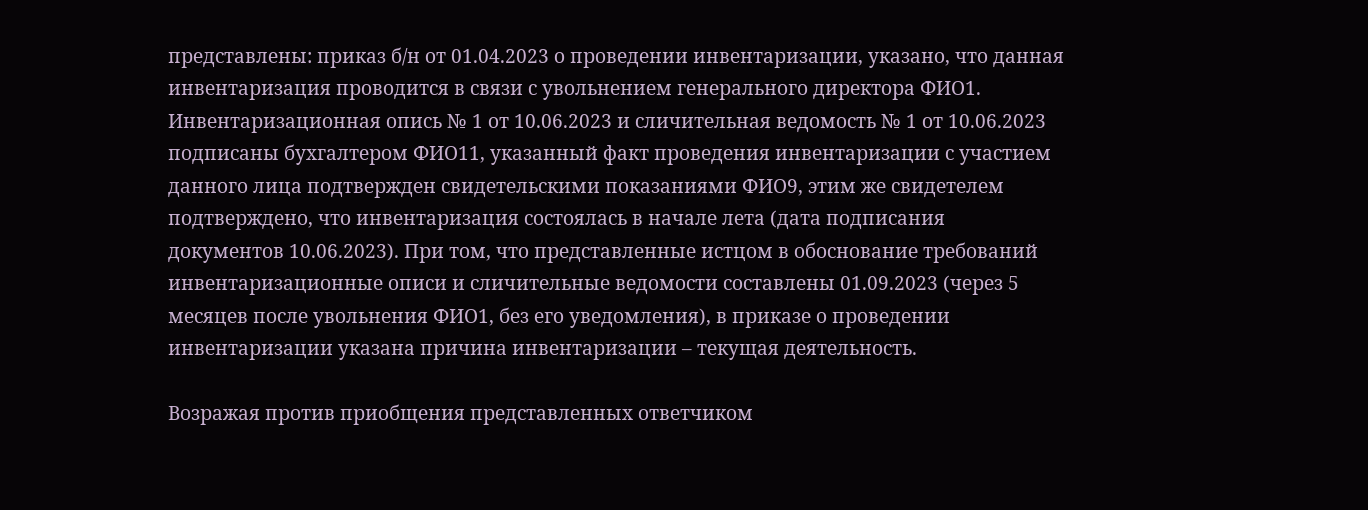представлены: приказ б/н от 01.04.2023 о проведении инвентаризации, указано, что данная инвентаризация проводится в связи с увольнением генерального директора ФИО1. Инвентаризационная опись № 1 от 10.06.2023 и сличительная ведомость № 1 от 10.06.2023 подписаны бухгалтером ФИО11, указанный факт проведения инвентаризации с участием данного лица подтвержден свидетельскими показаниями ФИО9, этим же свидетелем подтверждено, что инвентаризация состоялась в начале лета (дата подписания документов 10.06.2023). При том, что представленные истцом в обоснование требований инвентаризационные описи и сличительные ведомости составлены 01.09.2023 (через 5 месяцев после увольнения ФИО1, без его уведомления), в приказе о проведении инвентаризации указана причина инвентаризации – текущая деятельность.

Возражая против приобщения представленных ответчиком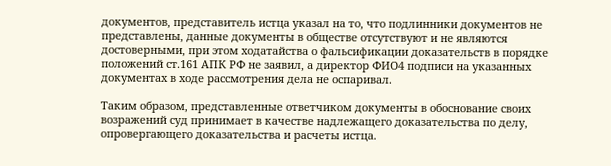документов, представитель истца указал на то, что подлинники документов не представлены, данные документы в обществе отсутствуют и не являются достоверными, при этом ходатайства о фальсификации доказательств в порядке положений ст.161 АПК РФ не заявил, а директор ФИО4 подписи на указанных документах в ходе рассмотрения дела не оспаривал.

Таким образом, представленные ответчиком документы в обоснование своих возражений суд принимает в качестве надлежащего доказательства по делу, опровергающего доказательства и расчеты истца.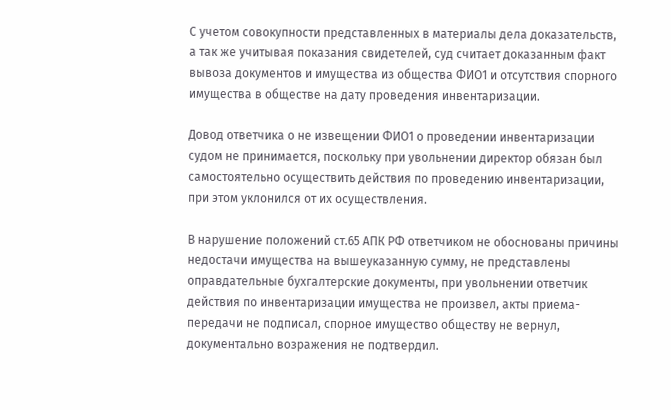С учетом совокупности представленных в материалы дела доказательств, а так же учитывая показания свидетелей, суд считает доказанным факт вывоза документов и имущества из общества ФИО1 и отсутствия спорного имущества в обществе на дату проведения инвентаризации.

Довод ответчика о не извещении ФИО1 о проведении инвентаризации судом не принимается, поскольку при увольнении директор обязан был самостоятельно осуществить действия по проведению инвентаризации, при этом уклонился от их осуществления.

В нарушение положений ст.65 АПК РФ ответчиком не обоснованы причины недостачи имущества на вышеуказанную сумму, не представлены оправдательные бухгалтерские документы, при увольнении ответчик действия по инвентаризации имущества не произвел, акты приема-передачи не подписал, спорное имущество обществу не вернул, документально возражения не подтвердил.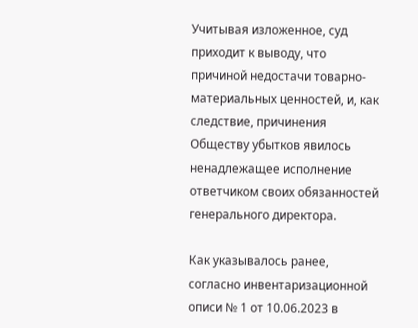Учитывая изложенное, суд приходит к выводу, что причиной недостачи товарно-материальных ценностей, и, как следствие, причинения Обществу убытков явилось ненадлежащее исполнение ответчиком своих обязанностей генерального директора.

Как указывалось ранее, согласно инвентаризационной описи № 1 от 10.06.2023 в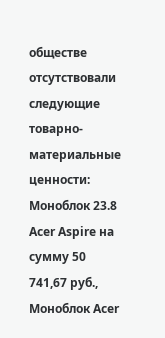обществе отсутствовали следующие товарно-материальные ценности: Моноблок 23.8 Acer Aspire на сумму 50 741,67 руб., Моноблок Acer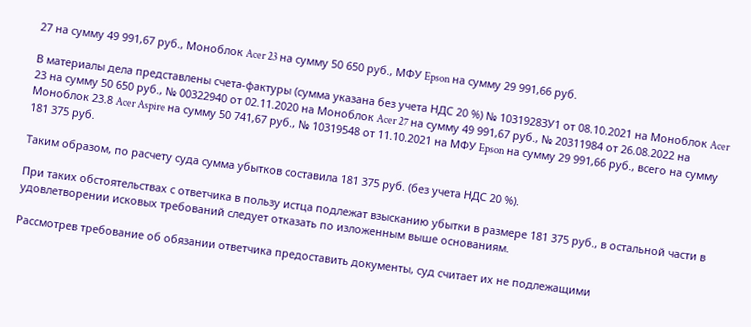27 на сумму 49 991,67 руб., Моноблок Acer 23 на сумму 50 650 руб., МФУ Epson на сумму 29 991,66 руб.

В материалы дела представлены счета-фактуры (сумма указана без учета НДС 20 %) № 1031928ЗУ1 от 08.10.2021 на Моноблок Acer 23 на сумму 50 650 руб., № 00322940 от 02.11.2020 на Моноблок Acer 27 на сумму 49 991,67 руб., № 20311984 от 26.08.2022 на Моноблок 23.8 Acer Aspire на сумму 50 741,67 руб., № 10319548 от 11.10.2021 на МФУ Epson на сумму 29 991,66 руб., всего на сумму 181 375 руб.

Таким образом, по расчету суда сумма убытков составила 181 375 руб. (без учета НДС 20 %).

При таких обстоятельствах с ответчика в пользу истца подлежат взысканию убытки в размере 181 375 руб., в остальной части в удовлетворении исковых требований следует отказать по изложенным выше основаниям.

Рассмотрев требование об обязании ответчика предоставить документы, суд считает их не подлежащими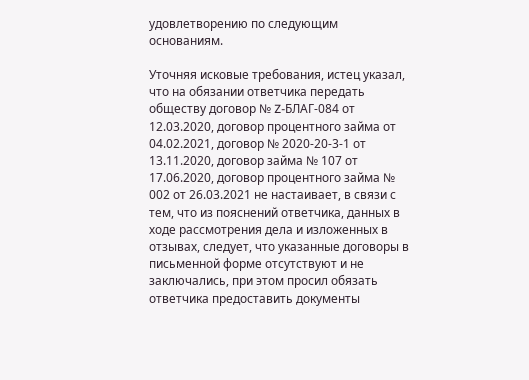удовлетворению по следующим основаниям.

Уточняя исковые требования, истец указал, что на обязании ответчика передать обществу договор № Z-БЛАГ-084 от 12.03.2020, договор процентного займа от 04.02.2021, договор № 2020-20-3-1 от 13.11.2020, договор займа № 107 от 17.06.2020, договор процентного займа № 002 от 26.03.2021 не настаивает, в связи с тем, что из пояснений ответчика, данных в ходе рассмотрения дела и изложенных в отзывах, следует, что указанные договоры в письменной форме отсутствуют и не заключались, при этом просил обязать ответчика предоставить документы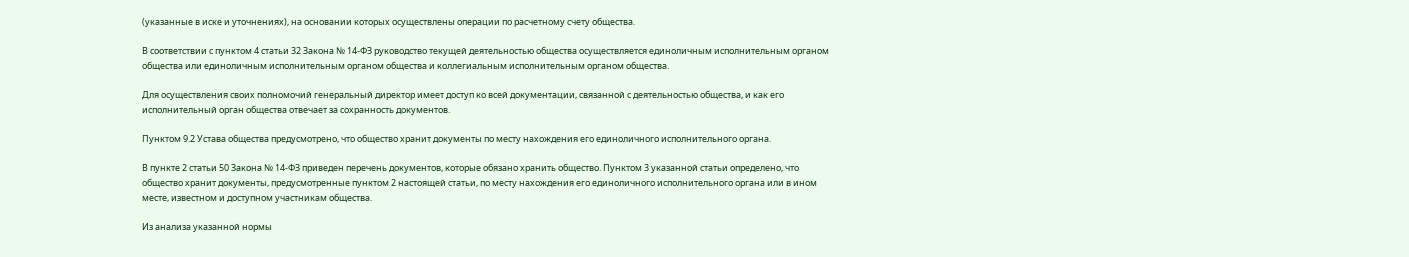(указанные в иске и уточнениях), на основании которых осуществлены операции по расчетному счету общества.

В соответствии с пунктом 4 статьи 32 Закона № 14-ФЗ руководство текущей деятельностью общества осуществляется единоличным исполнительным органом общества или единоличным исполнительным органом общества и коллегиальным исполнительным органом общества.

Для осуществления своих полномочий генеральный директор имеет доступ ко всей документации, связанной с деятельностью общества, и как его исполнительный орган общества отвечает за сохранность документов.

Пунктом 9.2 Устава общества предусмотрено, что общество хранит документы по месту нахождения его единоличного исполнительного органа.

В пункте 2 статьи 50 Закона № 14-ФЗ приведен перечень документов, которые обязано хранить общество. Пунктом 3 указанной статьи определено, что общество хранит документы, предусмотренные пунктом 2 настоящей статьи, по месту нахождения его единоличного исполнительного органа или в ином месте, известном и доступном участникам общества.

Из анализа указанной нормы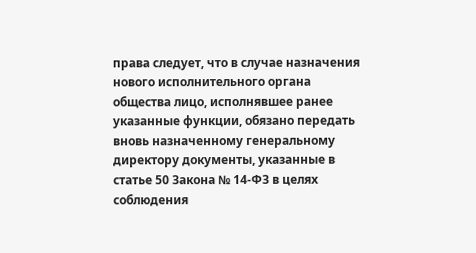права следует, что в случае назначения нового исполнительного органа общества лицо, исполнявшее ранее указанные функции, обязано передать вновь назначенному генеральному директору документы, указанные в статье 50 Закона № 14-ФЗ в целях соблюдения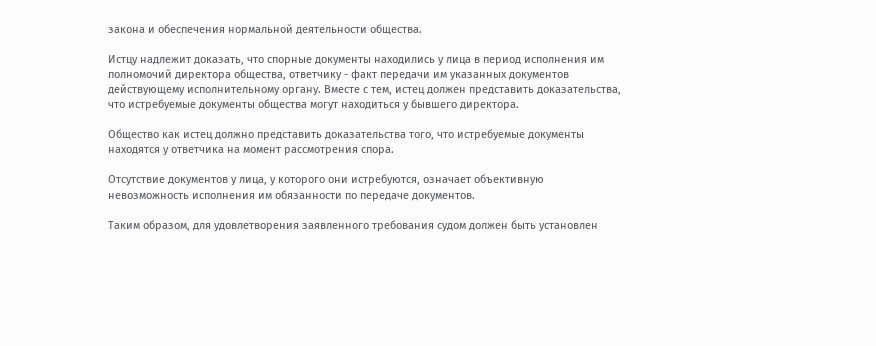закона и обеспечения нормальной деятельности общества.

Истцу надлежит доказать, что спорные документы находились у лица в период исполнения им полномочий директора общества, ответчику - факт передачи им указанных документов действующему исполнительному органу. Вместе с тем, истец должен представить доказательства, что истребуемые документы общества могут находиться у бывшего директора.

Общество как истец должно представить доказательства того, что истребуемые документы находятся у ответчика на момент рассмотрения спора.

Отсутствие документов у лица, у которого они истребуются, означает объективную невозможность исполнения им обязанности по передаче документов.

Таким образом, для удовлетворения заявленного требования судом должен быть установлен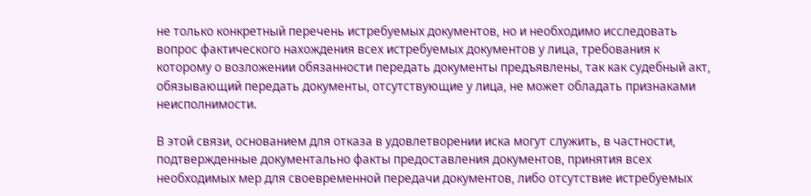не только конкретный перечень истребуемых документов, но и необходимо исследовать вопрос фактического нахождения всех истребуемых документов у лица, требования к которому о возложении обязанности передать документы предъявлены, так как судебный акт, обязывающий передать документы, отсутствующие у лица, не может обладать признаками неисполнимости.

В этой связи, основанием для отказа в удовлетворении иска могут служить, в частности, подтвержденные документально факты предоставления документов, принятия всех необходимых мер для своевременной передачи документов, либо отсутствие истребуемых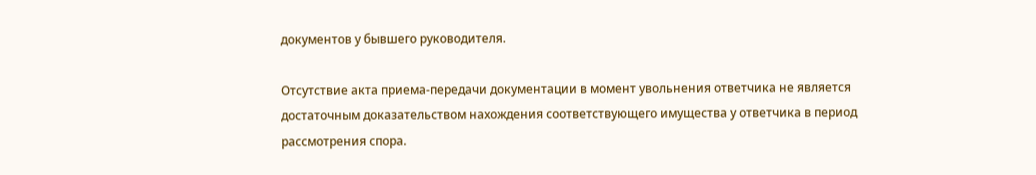документов у бывшего руководителя.

Отсутствие акта приема-передачи документации в момент увольнения ответчика не является достаточным доказательством нахождения соответствующего имущества у ответчика в период рассмотрения спора.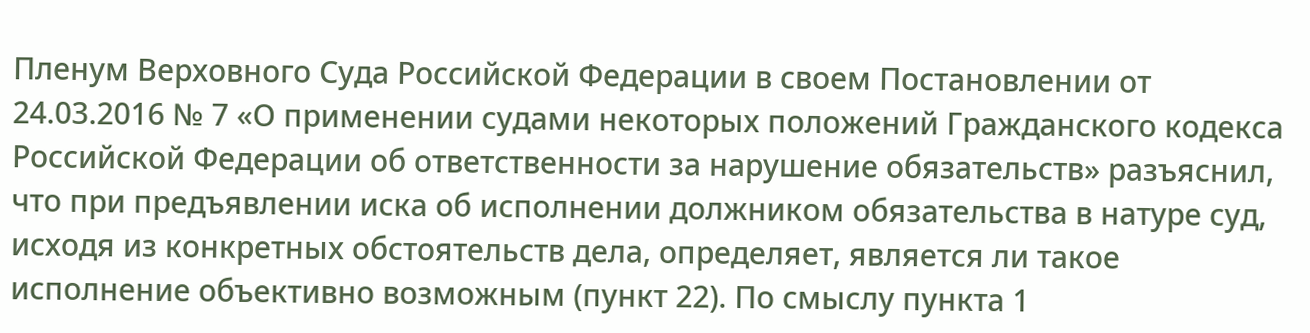Пленум Верховного Суда Российской Федерации в своем Постановлении от 24.03.2016 № 7 «О применении судами некоторых положений Гражданского кодекса Российской Федерации об ответственности за нарушение обязательств» разъяснил, что при предъявлении иска об исполнении должником обязательства в натуре суд, исходя из конкретных обстоятельств дела, определяет, является ли такое исполнение объективно возможным (пункт 22). По смыслу пункта 1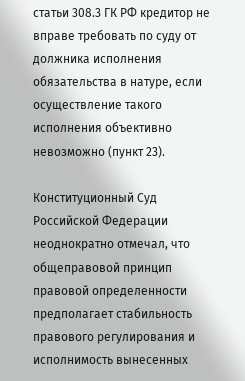статьи 308.3 ГК РФ кредитор не вправе требовать по суду от должника исполнения обязательства в натуре, если осуществление такого исполнения объективно невозможно (пункт 23).

Конституционный Суд Российской Федерации неоднократно отмечал, что общеправовой принцип правовой определенности предполагает стабильность правового регулирования и исполнимость вынесенных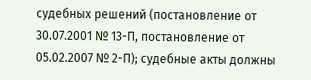судебных решений (постановление от 30.07.2001 № 13-П, постановление от 05.02.2007 № 2-П); судебные акты должны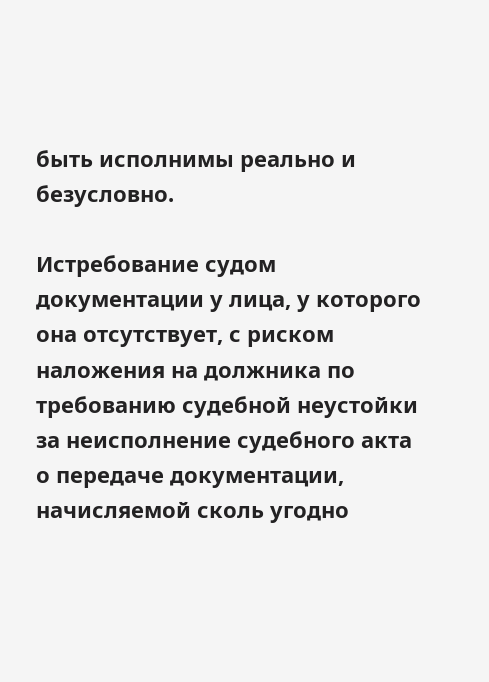быть исполнимы реально и безусловно.

Истребование судом документации у лица, у которого она отсутствует, с риском наложения на должника по требованию судебной неустойки за неисполнение судебного акта о передаче документации, начисляемой сколь угодно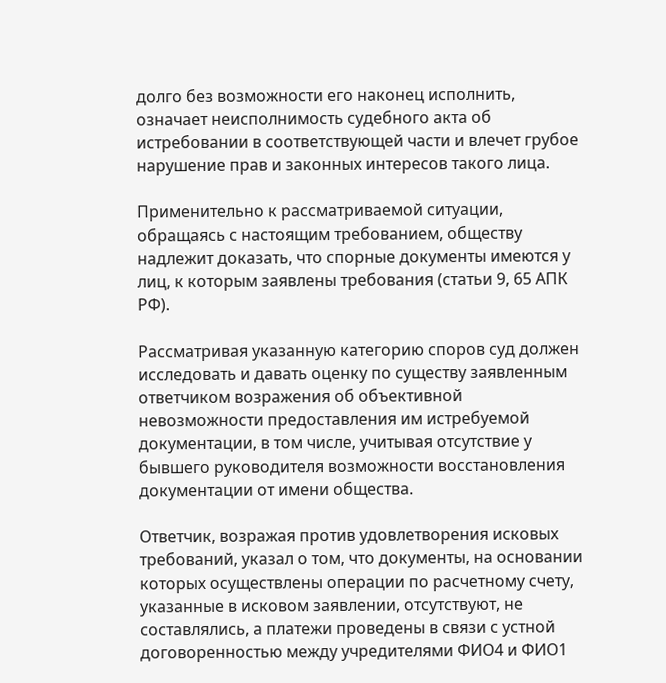долго без возможности его наконец исполнить, означает неисполнимость судебного акта об истребовании в соответствующей части и влечет грубое нарушение прав и законных интересов такого лица.

Применительно к рассматриваемой ситуации, обращаясь с настоящим требованием, обществу надлежит доказать, что спорные документы имеются у лиц, к которым заявлены требования (статьи 9, 65 АПК РФ).

Рассматривая указанную категорию споров суд должен исследовать и давать оценку по существу заявленным ответчиком возражения об объективной невозможности предоставления им истребуемой документации, в том числе, учитывая отсутствие у бывшего руководителя возможности восстановления документации от имени общества.

Ответчик, возражая против удовлетворения исковых требований, указал о том, что документы, на основании которых осуществлены операции по расчетному счету, указанные в исковом заявлении, отсутствуют, не составлялись, а платежи проведены в связи с устной договоренностью между учредителями ФИО4 и ФИО1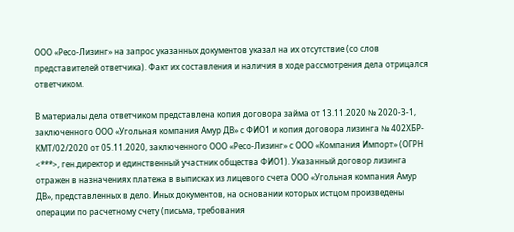ООО «Ресо-Лизинг» на запрос указанных документов указал на их отсутствие (со слов представителей ответчика). Факт их составления и наличия в ходе рассмотрения дела отрицался ответчиком.

В материалы дела ответчиком представлена копия договора займа от 13.11.2020 № 2020-З-1, заключенного ООО «Угольная компания Амур ДВ» с ФИО1 и копия договора лизинга № 402ХБР-КМТ/02/2020 от 05.11.2020, заключенного ООО «Ресо-Лизинг» с ООО «Компания Импорт» (ОГРН <***>, ген.директор и единственный участник общества ФИО1). Указанный договор лизинга отражен в назначениях платежа в выписках из лицевого счета ООО «Угольная компания Амур ДВ», представленных в дело. Иных документов, на основании которых истцом произведены операции по расчетному счету (письма, требования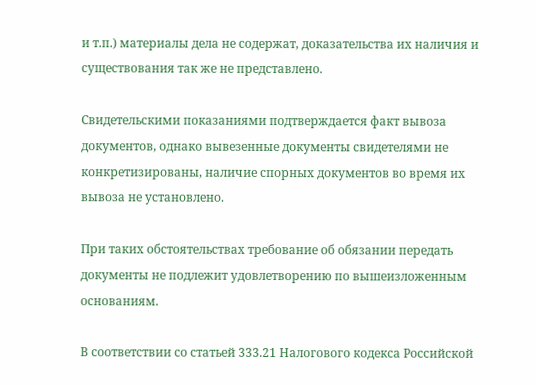и т.п.) материалы дела не содержат, доказательства их наличия и существования так же не представлено.

Свидетельскими показаниями подтверждается факт вывоза документов, однако вывезенные документы свидетелями не конкретизированы, наличие спорных документов во время их вывоза не установлено.

При таких обстоятельствах требование об обязании передать документы не подлежит удовлетворению по вышеизложенным основаниям.

В соответствии со статьей 333.21 Налогового кодекса Российской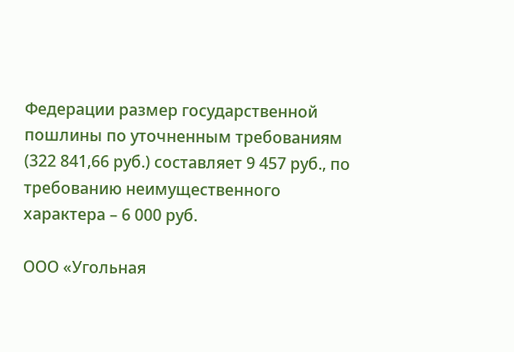Федерации размер государственной пошлины по уточненным требованиям (322 841,66 руб.) составляет 9 457 руб., по требованию неимущественного характера – 6 000 руб.

ООО «Угольная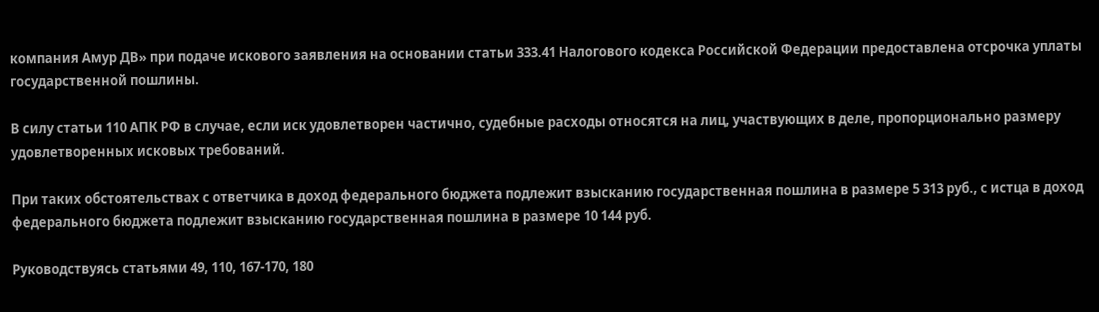компания Амур ДВ» при подаче искового заявления на основании статьи 333.41 Налогового кодекса Российской Федерации предоставлена отсрочка уплаты государственной пошлины.

В силу статьи 110 АПК РФ в случае, если иск удовлетворен частично, судебные расходы относятся на лиц, участвующих в деле, пропорционально размеру удовлетворенных исковых требований.

При таких обстоятельствах с ответчика в доход федерального бюджета подлежит взысканию государственная пошлина в размере 5 313 руб., с истца в доход федерального бюджета подлежит взысканию государственная пошлина в размере 10 144 руб.

Руководствуясь статьями 49, 110, 167-170, 180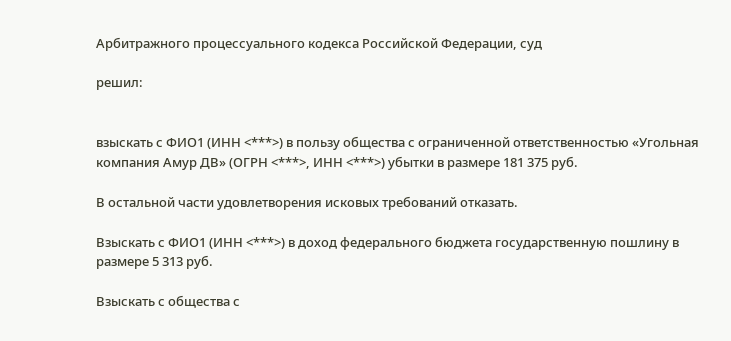Арбитражного процессуального кодекса Российской Федерации, суд

решил:


взыскать с ФИО1 (ИНН <***>) в пользу общества с ограниченной ответственностью «Угольная компания Амур ДВ» (ОГРН <***>, ИНН <***>) убытки в размере 181 375 руб.

В остальной части удовлетворения исковых требований отказать.

Взыскать с ФИО1 (ИНН <***>) в доход федерального бюджета государственную пошлину в размере 5 313 руб.

Взыскать с общества с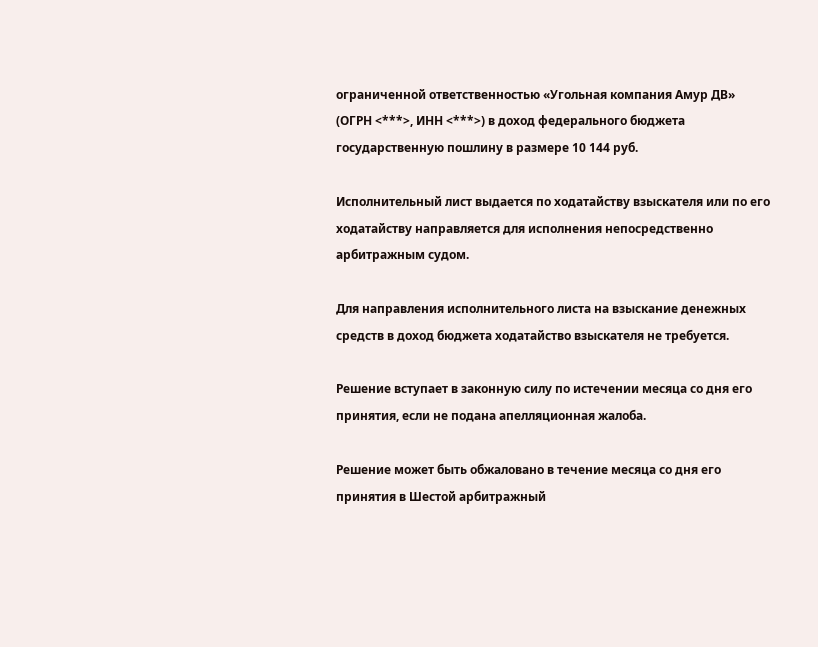ограниченной ответственностью «Угольная компания Амур ДВ» (ОГРН <***>, ИНН <***>) в доход федерального бюджета государственную пошлину в размере 10 144 руб.

Исполнительный лист выдается по ходатайству взыскателя или по его ходатайству направляется для исполнения непосредственно арбитражным судом.

Для направления исполнительного листа на взыскание денежных средств в доход бюджета ходатайство взыскателя не требуется.

Решение вступает в законную силу по истечении месяца со дня его принятия, если не подана апелляционная жалоба.

Решение может быть обжаловано в течение месяца со дня его принятия в Шестой арбитражный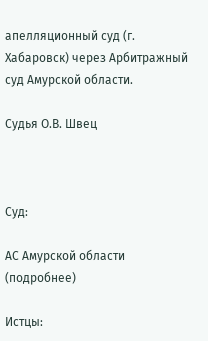апелляционный суд (г. Хабаровск) через Арбитражный суд Амурской области.

Судья О.В. Швец



Суд:

АС Амурской области (подробнее)

Истцы: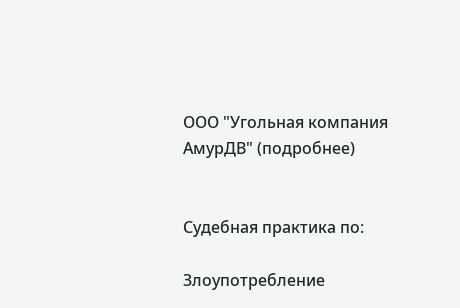ООО "Угольная компания АмурДВ" (подробнее)


Судебная практика по:

Злоупотребление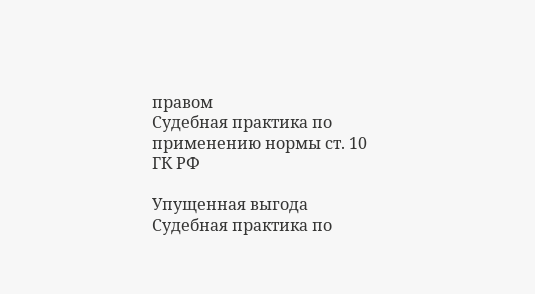правом
Судебная практика по применению нормы ст. 10 ГК РФ

Упущенная выгода
Судебная практика по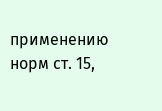применению норм ст. 15,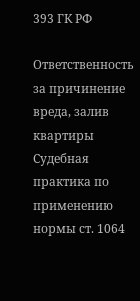393 ГК РФ

Ответственность за причинение вреда, залив квартиры
Судебная практика по применению нормы ст. 1064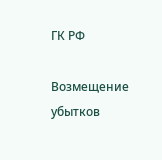ГК РФ

Возмещение убытков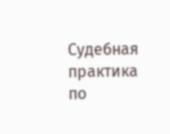Судебная практика по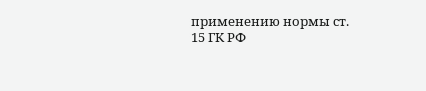применению нормы ст. 15 ГК РФ